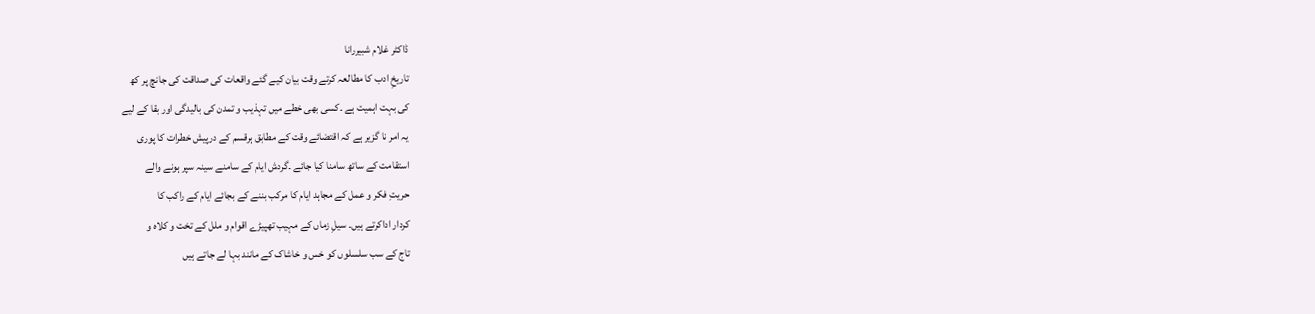ڈاکٹر غلام شبیررانا
تاریخِ ادب کا مطالعہ کرتے وقت بیان کیے گئے واقعات کی صداقت کی جانچ پر کھ
کی بہت اہمیت ہے ۔کسی بھی خطے میں تہذیب و تمدن کی بالیدگی اور بقا کے لیے
یہ امر نا گزیر ہے کہ اقتضائے وقت کے مطابق ہرقسم کے درپیش خطرات کا پوری
استقامت کے ساتھ سامنا کیا جائے ۔گردش ایام کے سامنے سینہ سپر ہونے والے
حریتِ فکر و عمل کے مجاہد ایام کا مرکب بننے کے بجائے ایام کے راکب کا
کردار اداکرتے ہیں۔ سیلِ زماں کے مہیب تھپیڑے اقوام و ملل کے تخت و کلاہ و
تاج کے سب سلسلوں کو خس و خاشاک کے مانند بہا لے جاتے ہیں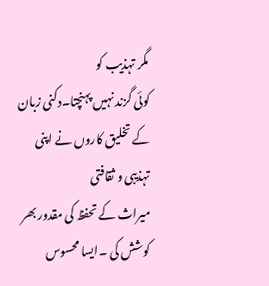مگر تہذیب کو
کوئی گزند نہیں پہنچتا۔دکنی زبان کے تخلیق کاروں نے اپنی تہذیبی و ثقافتی
میراث کے تحفظ کی مقدور بھر کوشش کی ۔ایسا محسوس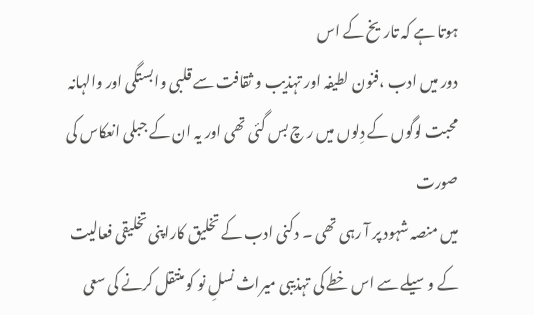ہوتا ہے کہ تاریخ کے اس
دور میں ادب ،فنون لطیفہ اور تہذیب و ثقافت سے قلبی وابستگی اور والہانہ
محبت لوگوں کے دِلوں میں ر چ بس گئی تھی اور یہ ان کے جبلی انعکاس کی صورت
میں منصہ شہود پر آ رہی تھی ۔ دکنی ادب کے تخلیق کاراپنی تخلیقی فعالیت
کے وسیلے سے اس خطے کی تہذیبی میراث نسلِ نو کو منتقل کرنے کی سعی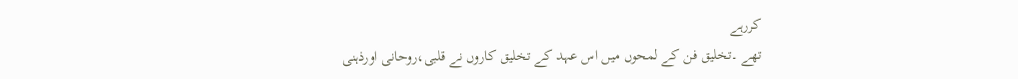کررہے
تھے ۔تخلیق فن کے لمحوں میں اس عہد کے تخلیق کاروں نے قلبی،روحانی اورذہنی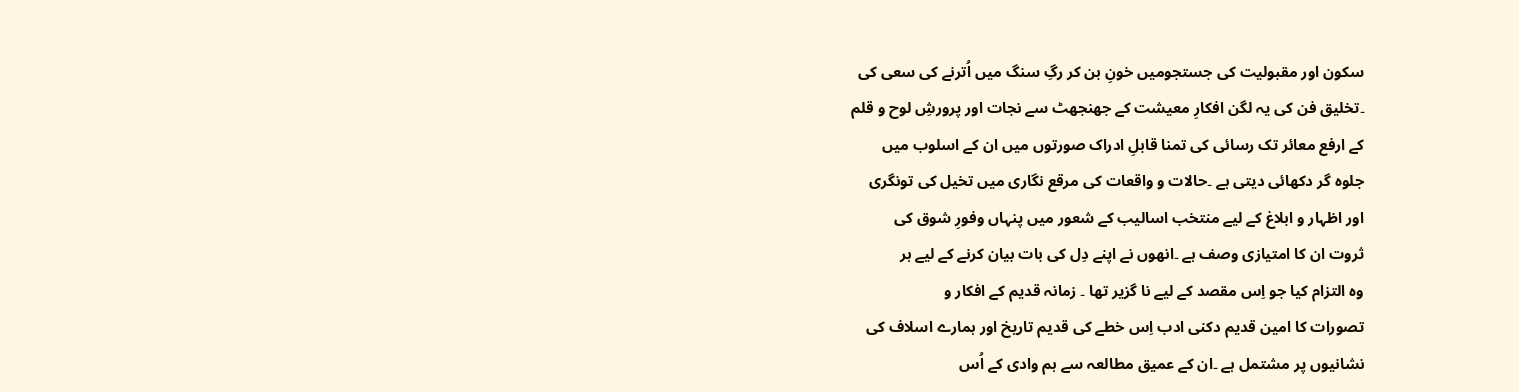سکون اور مقبولیت کی جستجومیں خونِ بن کر رگِ سنگ میں اُترنے کی سعی کی
۔تخلیق فن کی یہ لگن افکارِ معیشت کے جھنجھٹ سے نجات اور پرورشِ لوح و قلم
کے ارفع معائر تک رسائی کی تمنا قابلِ ادراک صورتوں میں ان کے اسلوب میں
جلوہ گر دکھائی دیتی ہے ۔حالات و واقعات کی مرقع نگاری میں تخیل کی تونگری
اور اظہار و ابلاغ کے لیے منتخب اسالیب کے شعور میں پنہاں وفورِ شوق کی
ثروت ان کا امتیازی وصف ہے ۔انھوں نے اپنے دِل کی بات بیان کرنے کے لیے ہر
وہ التزام کیا جو اِس مقصد کے لیے نا گزیر تھا ۔ زمانہ قدیم کے افکار و
تصورات کا امین قدیم دکنی ادب اِس خطے کی قدیم تاریخ اور ہمارے اسلاف کی
نشانیوں پر مشتمل ہے ۔ان کے عمیق مطالعہ سے ہم وادی کے اُس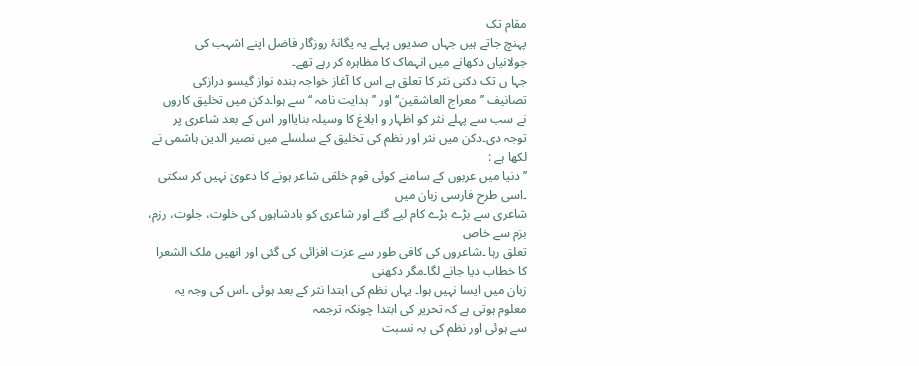مقام تک
پہنچ جاتے ہیں جہاں صدیوں پہلے یہ یگانۂ روزگار فاضل اپنے اشہب کی
جولانیاں دکھانے میں انہماک کا مظاہرہ کر رہے تھے۔
جہا ں تک دکنی نثر کا تعلق ہے اس کا آغاز خواجہ بندہ نواز گیسو درازکی
تصانیف ’’معراج العاشقین‘‘ اور ’’ہدایت نامہ ‘‘ سے ہوا۔دکن میں تخلیق کاروں
نے سب سے پہلے نثر کو اظہار و ابلاغ کا وسیلہ بنایااور اس کے بعد شاعری پر
توجہ دی۔دکن میں نثر اور نظم کی تخلیق کے سلسلے میں نصیر الدین ہاشمی نے
لکھا ہے :
’’ دنیا میں عربوں کے سامنے کوئی قوم خلقی شاعر ہونے کا دعویٰ نہیں کر سکتی
۔اسی طرح فارسی زبان میں
شاعری سے بڑے بڑے کام لیے گئے اور شاعری کو بادشاہوں کی خلوت، جلوت، رزم،
بزم سے خاص
تعلق رہا ۔شاعروں کی کافی طور سے عزت افزائی کی گئی اور انھیں ملک الشعرا
کا خطاب دیا جانے لگا۔مگر دکھنی
زبان میں ایسا نہیں ہوا۔ یہاں نظم کی ابتدا نثر کے بعد ہوئی ۔اس کی وجہ یہ
معلوم ہوتی ہے کہ تحریر کی ابتدا چونکہ ترجمہ
سے ہوئی اور نظم کی بہ نسبت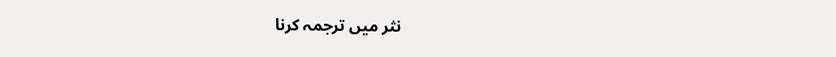نثر میں ترجمہ کرنا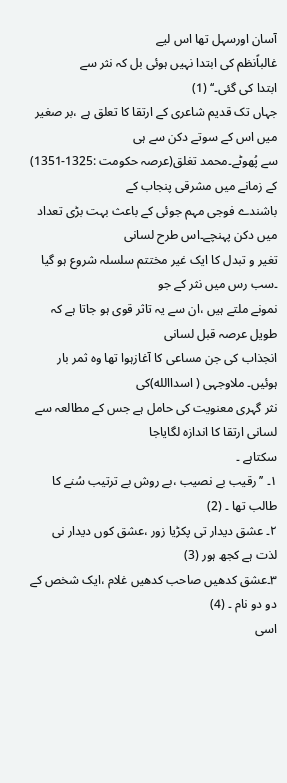آسان اورسہل تھا اس لیے
غالباًنظم کی ابتدا نہیں ہوئی بل کہ نثر سے
ابتدا کی گئی۔‘‘ (1)
جہاں تک قدیم شاعری کے ارتقا کا تعلق ہے ،بر صغیر میں اس کے سوتے دکن سے ہی
سے پُھوٹے۔محمد تغلق(عرصہ حکومت :1325-1351) کے زمانے میں مشرقی پنجاب کے
باشندے فوجی مہم جوئی کے باعث بہت بڑی تعداد میں دکن پہنچے۔اس طرح لسانی
تغیر و تبدل کا ایک غیر مختتم سلسلہ شروع ہو گیا ۔سب رس میں نثر کے جو
نمونے ملتے ہیں ،ان سے یہ تاثر قوی ہو جاتا ہے کہ طویل عرصہ قبل لسانی
انجذاب کی جن مساعی کا آغازہوا تھا وہ ثمر بار ہوئیں۔ ملاوجہی ( اسداالله)کی
نثر گہری معنویت کی حامل ہے جس کے مطالعہ سے لسانی ارتقا کا اندازہ لگایاجا
سکتاہے ۔
۱۔ ’’ رقیب بے نصیب ،بے روش بے ترتیب سُنے کا طالب تھا ۔ (2)
۲۔ عشق دیدار تی پکڑیا زور ،عشق کوں دیدار نی لذت ہے کجھ ہور (3)
۳۔عشق کدھیں صاحب کدھیں غلام ،ایک شخص کے دو دو نام ۔ (4)
اسی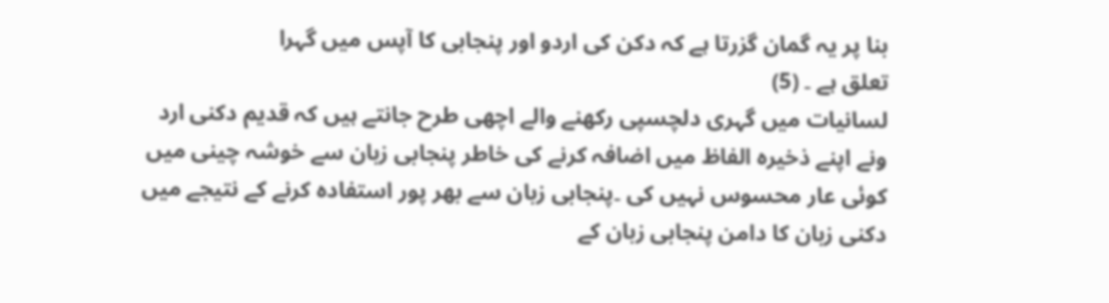بنا پر یہ گمان گزرتا ہے کہ دکن کی اردو اور پنجابی کا آپس میں گہرا
تعلق ہے ۔ (5)
لسانیات میں گہری دلچسپی رکھنے والے اچھی طرح جانتے ہیں کہ قدیم دکنی ارد
ونے اپنے ذخیرہ الفاظ میں اضافہ کرنے کی خاطر پنجابی زبان سے خوشہ چینی میں
کوئی عار محسوس نہیں کی ۔پنجابی زبان سے بھر پور استفادہ کرنے کے نتیجے میں
دکنی زبان کا دامن پنجابی زبان کے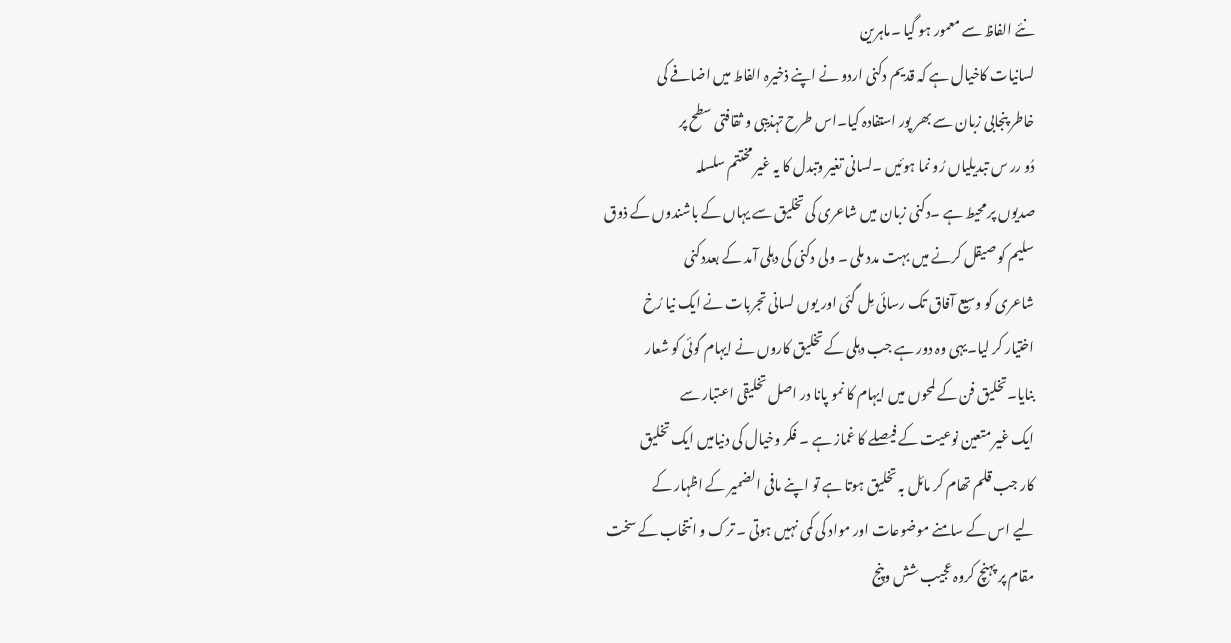نئے الفاظ سے معمور ہو گیا ۔ماہرین
لسانیات کاخیال ہے کہ قدیم دکنی اردو نے اپنے ذخیرہ الفاط میں اضافے کی
خاطر پنجابی زبان سے بھر پور استفادہ کیا۔اس طرح تہذیبی و ثقافتی سطح پر
دُو رر س تبدیلیاں رُو نما ہوئیں ۔لسانی تغیر وتبدل کا یہ غیر مختتم سلسلہ
صدیوں پر محیط ہے ۔دکنی زبان میں شاعری کی تخلیق سے یہاں کے باشندوں کے ذوق
سلیم کو صیقل کرنے میں بہت مدد ملی ۔ ولی دکنی کی دہلی آمد کے بعددکنی
شاعری کو وسیع آفاق تک رسائی مِل گئی اور یوں لسانی تجربات نے ایک نیا رُخ
اختیار کر لیا۔یہی وہ دور ہے جب دہلی کے تخلیق کاروں نے ایہام گوئی کو شعار
بنایا۔تخلیق فن کے لمحوں میں ایہام کا نمو پانا در اصل تخلیقی اعتبار سے
ایک غیر متعین نوعیت کے فیصلے کا غماز ہے ۔ فکر وخیال کی دنیامیں ایک تخلیق
کار جب قلم تھام کر مائل بہ تخلیق ہوتا ہے تو اپنے مافی الضمیر کے اظہار کے
لیے اس کے سامنے موضوعات اور مواد کی کمی نہیں ہوتی ۔ ترک و انتخاب کے سخت
مقام پر پہنچ کروہ عجیب شش وپنج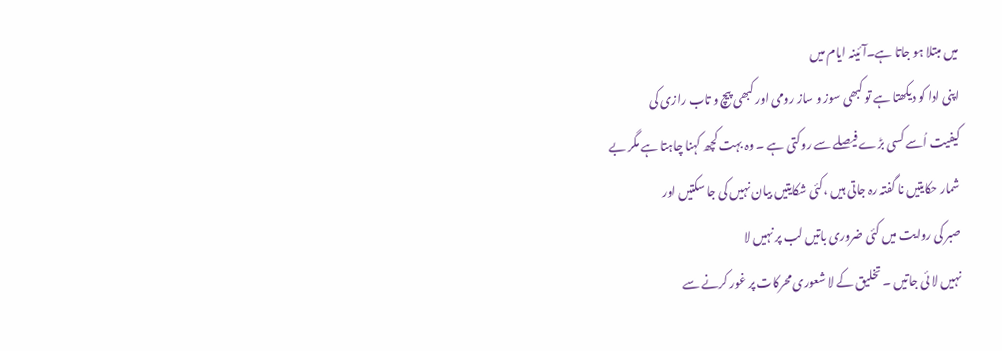میں مبتلا ہو جاتا ہے۔آئینہ ایام میں
اپنی ادا کو دیکھتا ہے تو کبھی سوز و ساز رومی اور کبھی پیچ و تاب رازی کی
کیفیت اُسے کسی بڑے فیصلے سے روکتی ہے ۔ وہ بہت کچھ کہنا چاہتا ہے مگر بے
شمار حکایتیں نا گفتہ رہ جاتی ہیں ،کئی شکایتیں بیان نہیں کی جا سکتیں اور
صبر کی روایت میں کئی ضروری باتیں لب پر نہیں لا
نہیں لا ئی جاتیں ۔ تخلیق کے لا شعوری محرکات پر غور کرنے سے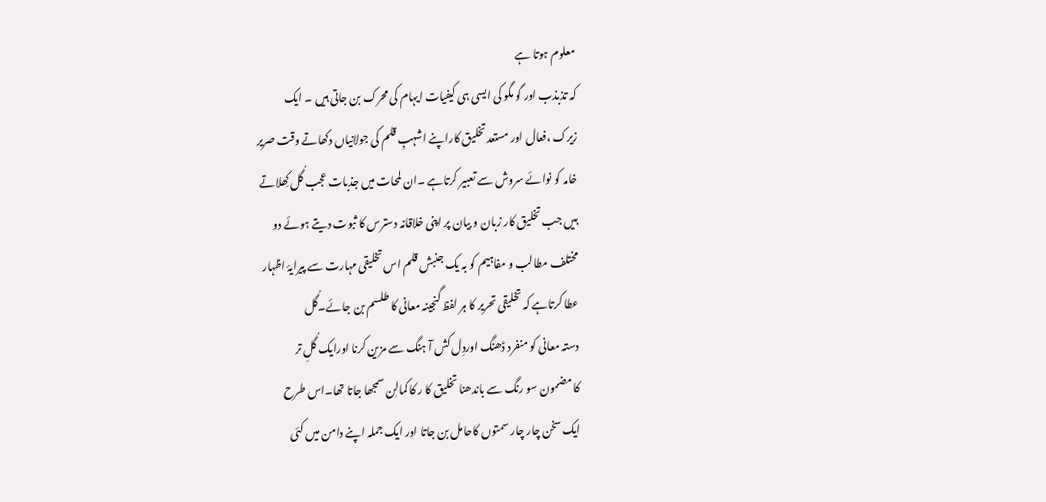معلوم ہوتا ہے
کہ تذبذب اور گو مگو کی ایسی ہی کیفیات ایہام کی محرک بن جاتی ہیں ۔ ایک
زیرک ،فعال اور مستعد تخلیق کاراپنے اشہبِ قلم کی جولانیاں دکھاتے وقت صریر
خامہ کو نوائے سروش سے تعبیر کرتاہے ۔ان لمحات میں جذبات عجب گُل کِھلاتے
ہیں جب تخلیق کار زبان و بیان پر اپنی خلاقانہ دسترس کا ثبوت دیتے ہوئے دو
مختلف مطالب و مفاہیم کو بہ یک جنبش قلم اس تخلیقی مہارت سے پیرایۂ اظہار
عطا کرتاہے کہ تخلیقی تحریر کا ہر لفظ گنجینہ معانی کا طلسم بن جائے۔گُل
دستہ معانی کو منفرد ڈھنگ اوردِل کش آ ہنگ سے مزین کرنا اورایک گُلِ تر
کا مضمون سو رنگ سے باندھنا تخلیق کا ر کا کمالٖن سمجھا جاتا تھا۔اس طرح
ایک سخن چار چار سمتوں کاحامل بن جاتا اور ایک جملہ اپنے دامن میں کئی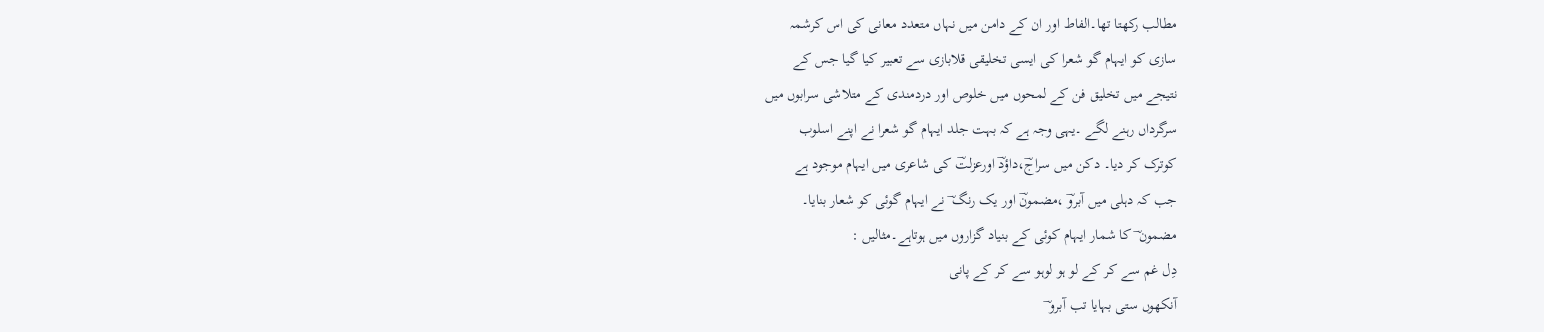مطالب رکھتا تھا۔الفاط اور ان کے دامن میں نہاں متعدد معانی کی اس کرشمہ
سازی کو ایہام گو شعرا کی ایسی تخلیقی قلابازی سے تعبیر کیا گیا جس کے
نتیجے میں تخلیق فن کے لمحوں میں خلوص اور دردمندی کے متلاشی سرابوں میں
سرگرداں رہنے لگے ۔یہی وجہ ہے کہ بہت جلد ایہام گو شعرا نے اپنے اسلوب
کوترک کر دیا۔ دکن میں سراجؔ،داؤدؔ اورعزلتؔ کی شاعری میں ایہام موجود ہے
جب کہ دہلی میں آبروؔ ،مضمونؔ اور یک رنگ ؔ نے ایہام گوئی کو شعار بنایا۔
مضمون ؔ کا شمار ایہام کوئی کے بنیاد گزاروں میں ہوتاہے۔مثالیں :
دِل غم سے کر کے لو ہو لوہو سے کر کے پانی
آنکھوں ستی بہایا تب آبرو ؔ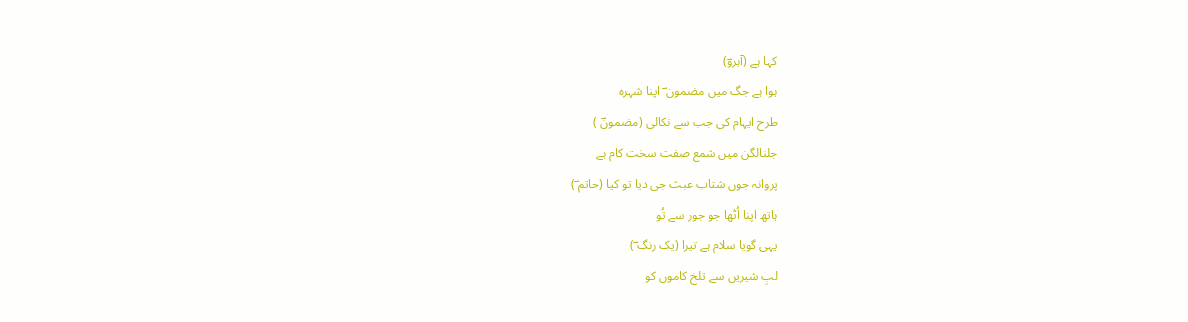کہا ہے (آبروؔ)
ہوا ہے جگ میں مضمون ؔ اپنا شہرہ
طرح ایہام کی جب سے نکالی (مضمونؔ )
جلنالگن میں شمع صفت سخت کام ہے
پروانہ جوں شتاب عبث جی دیا تو کیا (حاتم ؔ)
ہاتھ اپنا اُٹھا جو جور سے تُو
یہی گویا سلام ہے تیرا (یک رنگ ؔ)
لبِ شیریں سے تلخ کاموں کو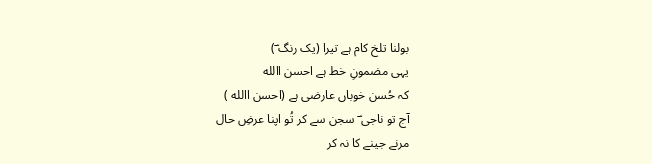بولنا تلخ کام ہے تیرا (یک رنگ ؔ)
یہی مضمونِ خط ہے احسن االله
کہ حُسن خوباں عارضی ہے (احسن االله )
آج تو ناجی ؔ سجن سے کر تُو اپنا عرضِ حال
مرنے جینے کا نہ کر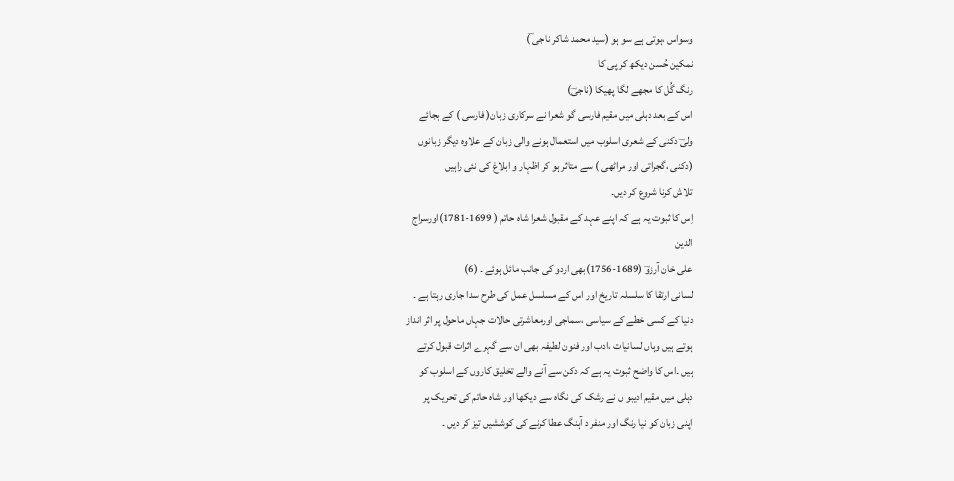وسواس ،ہوتی ہے سو ہو (سید محمد شاکر ناجی ؔ)
نمکین حُسن دیکھ کر پی کا
رنگ گُل کا مجھے لگا پھیکا (ناجیؔ)
اس کے بعد دہلی میں مقیم فارسی گو شعرا نے سرکاری زبان( فارسی ) کے بجائے
ولیؔ دکنی کے شعری اسلوب میں استعمال ہونے والی زبان کے علاوہ دیگر زبانوں
(دکنی ،گجراتی اور مراٹھی ) سے متاثر ہو کر اظہار و ابلاغ کی نئی راہیں
تلاش کرنا شروع کر دیں۔
اِس کا ثبوت یہ ہے کہ اپنے عہد کے مقبول شعرا شاہ حاتم ( 1699-1781)اورسراج
الدین
علی خان آرزوؔ (1689-1756)بھی اردو کی جانب مائل ہوئے ۔ (6)
لسانی ارتقا کا سلسلہ تاریخ اور اس کے مسلسل عمل کی طرح سدا جاری رہتا ہے ۔
دنیا کے کسی خطے کے سیاسی ،سماجی اورمعاشرتی حالات جہاں ماحول پر اثر انداز
ہوتے ہیں وہاں لسانیات ،ادب اور فنون لطیفہ بھی ان سے گہرے اثرات قبول کرتے
ہیں ۔اس کا واضح ثبوت یہ ہے کہ دکن سے آنے والے تخلیق کاروں کے اسلوب کو
دہلی میں مقیم ادیبو ں نے رشک کی نگاہ سے دیکھا اور شاہ حاتم کی تحریک پر
اپنی زبان کو نیا رنگ اور منفر د آہنگ عطا کرنے کی کوششیں تیز کر دیں ۔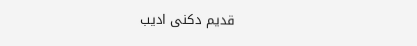قدیم دکنی ادیب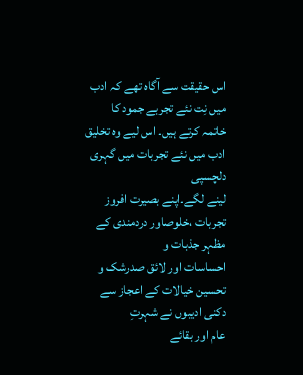اس حقیقت سے آگاہ تھے کہ ادب میں نِت نئے تجربے جمود کا
خاتمہ کرتے ہیں۔ اس لیے وہ تخلیق ادب میں نئے تجربات میں گہری دلچسپی
لینے لگے۔اپنے بصیرت افروز تجربات ،خلوصاور دردمندی کے مظہر جذبات و
احساسات اور لائق صدرشک و تحسین خیالات کے اعجاز سے دکنی ادیبوں نے شہرتِ
عام اور بقائے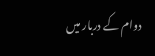دوام کے دربار میں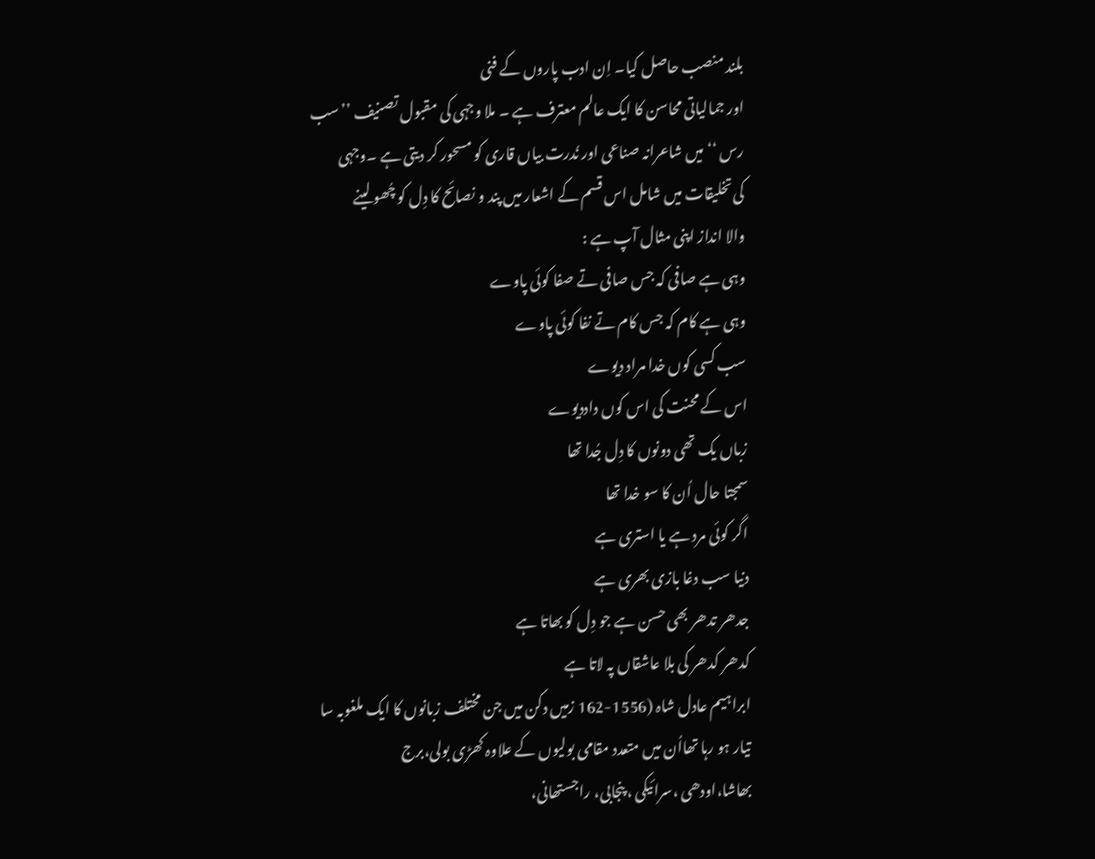بلند منصب حاصل کیا۔ اِن ادب پاروں کے فنی
اور جمالیاتی محاسن کا ایک عالم معترف ہے ۔ ملا وجہی کی مقبول تصنیف ’’سب
رس ‘‘ میں شاعرانہ صناعی اور نُدرت بیاں قاری کو مسحور کر دیتی ہے ۔وجہی
کی تخلیقات میں شامل اس قسم کے اشعار میں پند و نصائح کا دِل کو چُھو لینے
والا انداز اپنی مثال آپ ہے :
وہی ہے صافی کہ جس صافی تے صفا کوئی پاوے
وہی ہے کام کہ جس کام تے نفا کوئی پاوے
سب کسی کوں خدا مراد دیوے
اس کے محنت کی اس کوں داددیوے
زباں یک تھی دونوں کا دِل جُدا تھا
سمجتا حال اُن کا سو خدا تھا
اگر کوئی مرد ہے یا استری ہے
دنیا سب دغا بازی بھری ہے
جدھر تدھر بھی حسن ہے جو دِل کو بھاتا ہے
کدھر کدھر کی بلا عاشقاں پہ لاتا ہے
ابراہیم عادل شاہ (1556-162 زمیں دکن میں جن مختلف زبانوں کا ایک ملغوبہ سا
تیار ہو رہا تھااُن میں متعدد مقامی بولیوں کے علاوہ کھڑی بولی،برج
بھاشا،اودھی ،سرائیکی ، پنجابی، راجستھانی،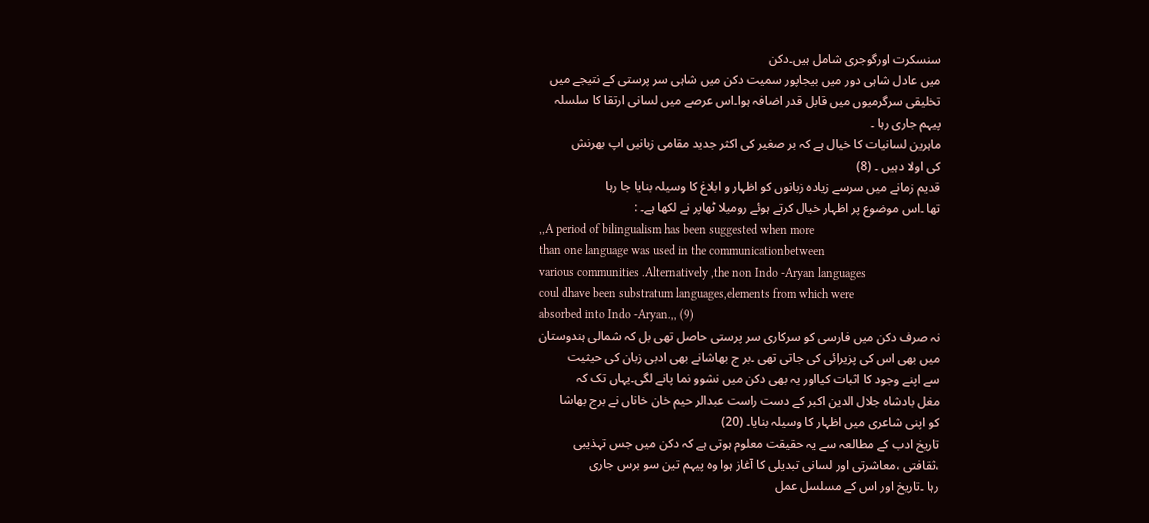سنسکرت اورگوجری شامل ہیں۔دکن
میں عادل شاہی دور میں بیجاپور سمیت دکن میں شاہی سر پرستی کے نتیجے میں
تخلیقی سرگرمیوں میں قابل قدر اضافہ ہوا۔اس عرصے میں لسانی ارتقا کا سلسلہ
پیہم جاری رہا ۔
ماہرین لسانیات کا خیال ہے کہ بر صغیر کی اکثر جدید مقامی زبانیں اپ بھرنش
کی اولا دہیں ۔ (8)
قدیم زمانے میں سرسے زیادہ زبانوں کو اظہار و ابلاغ کا وسیلہ بنایا جا رہا
تھا ۔اس موضوع پر اظہار خیال کرتے ہوئے رومیلا ٹھاپر نے لکھا ہے۔ :
,,A period of bilingualism has been suggested when more
than one language was used in the communicationbetween
various communities .Alternatively ,the non Indo -Aryan languages
coul dhave been substratum languages,elements from which were
absorbed into Indo -Aryan.,, (9)
نہ صرف دکن میں فارسی کو سرکاری سر پرستی حاصل تھی بل کہ شمالی ہندوستان
میں بھی اس کی پزیرائی کی جاتی تھی ۔بر ج بھاشانے بھی ادبی زبان کی حیثیت
سے اپنے وجود کا اثبات کیااور یہ بھی دکن میں نشوو نما پانے لگی۔یہاں تک کہ
مغل بادشاہ جلال الدین اکبر کے دست راست عبدالر حیم خان خاناں نے برج بھاشا
کو اپنی شاعری میں اظہار کا وسیلہ بنایا۔ (20)
تاریخ ادب کے مطالعہ سے یہ حقیقت معلوم ہوتی ہے کہ دکن میں جس تہذیبی
،ثقافتی ،معاشرتی اور لسانی تبدیلی کا آغاز ہوا وہ پیہم تین سو برس جاری
رہا ۔تاریخ اور اس کے مسلسل عمل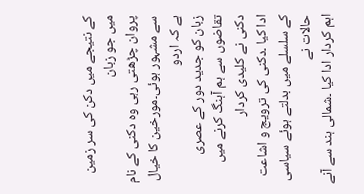کے نتیجے میں دکن کی سر زمین میں جو زبان
پروان چڑھتی رہی وہ دکنی کے نام سے مشہور ہوئی۔مورخین کا خیال ہے کہ اردو
زبان کو جدید دور کے عصری تقاضوں سے ہم آہنگ کرنے میں دکنی نے کلیدی کردار
ادا کیا ۔دکنی کی ترویج و اشاعت کے سلسلے میں بدلتے ہوئے سیاسی حالات نے
اہم کردار ادا کیا ۔شمالی ہند سے آنے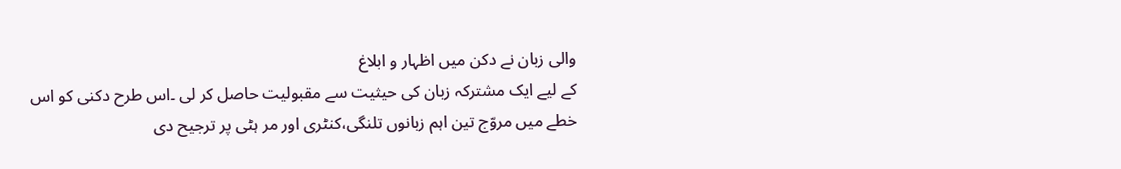والی زبان نے دکن میں اظہار و ابلاغ
کے لیے ایک مشترکہ زبان کی حیثیت سے مقبولیت حاصل کر لی ۔اس طرح دکنی کو اس
خطے میں مروّج تین اہم زبانوں تلنگی،کنٹری اور مر ہٹی پر ترجیح دی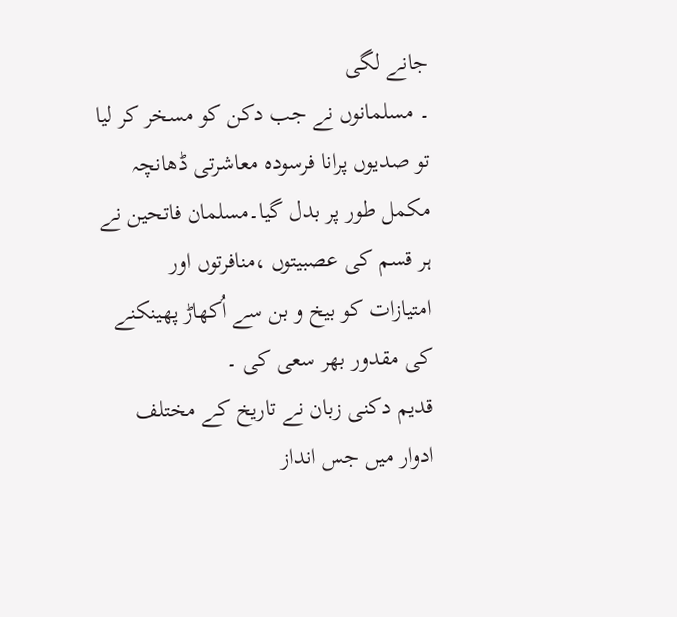جانے لگی
۔ مسلمانوں نے جب دکن کو مسخر کر لیا تو صدیوں پرانا فرسودہ معاشرتی ڈھانچہ
مکمل طور پر بدل گیا۔مسلمان فاتحین نے ہر قسم کی عصبیتوں ،منافرتوں اور
امتیازات کو بیخ و بن سے اُکھاڑ پھینکنے کی مقدور بھر سعی کی ۔
قدیم دکنی زبان نے تاریخ کے مختلف ادوار میں جس انداز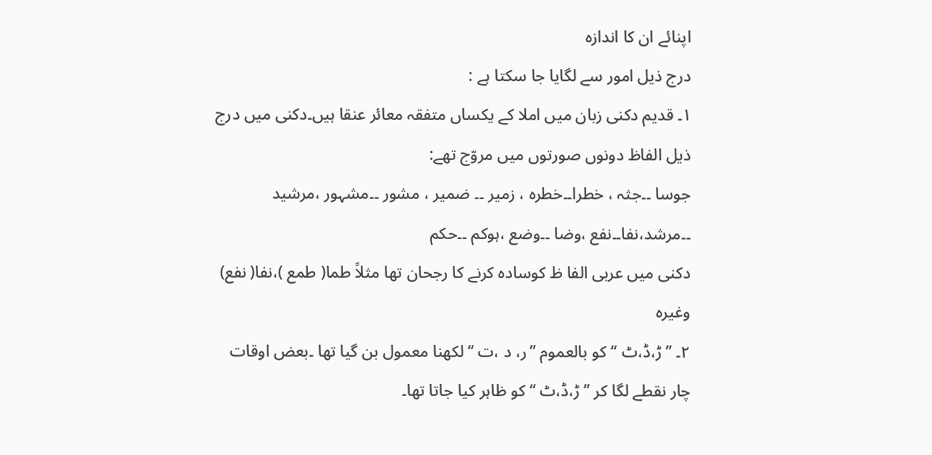اپنائے ان کا اندازہ
درج ذیل امور سے لگایا جا سکتا ہے :
۱۔ قدیم دکنی زبان میں املا کے یکساں متفقہ معائر عنقا ہیں۔دکنی میں درج
ذیل الفاظ دونوں صورتوں میں مروّج تھے:
جوسا ۔۔جثہ ، خطرا۔۔خطرہ ، زمیر ۔۔ ضمیر ، مشور ۔۔مشہور ،مرشید
۔۔مرشد،نفا۔۔نفع ،وضا ۔۔وضع ،ہوکم ۔۔حکم
دکنی میں عربی الفا ظ کوسادہ کرنے کا رجحان تھا مثلاً طما( طمع )،نفا( نفع)
وغیرہ
۲۔ ’’ ڑ،ڈ،ٹ ‘‘کو بالعموم ’’ر، د ،ت ‘‘لکھنا معمول بن گیا تھا ۔بعض اوقات
چار نقطے لگا کر ’’ ڑ،ڈ،ٹ ‘‘ کو ظاہر کیا جاتا تھا۔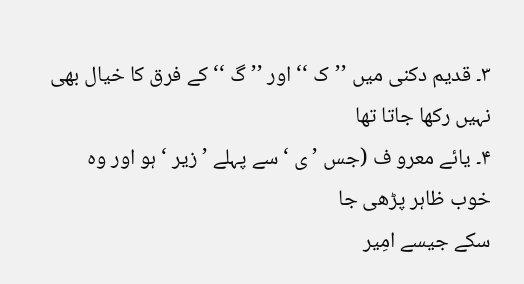۳۔ قدیم دکنی میں ’’ک ‘‘ اور ’’ گ ‘‘کے فرق کا خیال بھی نہیں رکھا جاتا تھا
۴۔ یائے معرو ف (جس ’ ی ‘ سے پہلے ’ زیر ‘ ہو اور وہ خوب ظاہر پڑھی جا
سکے جیسے امِیر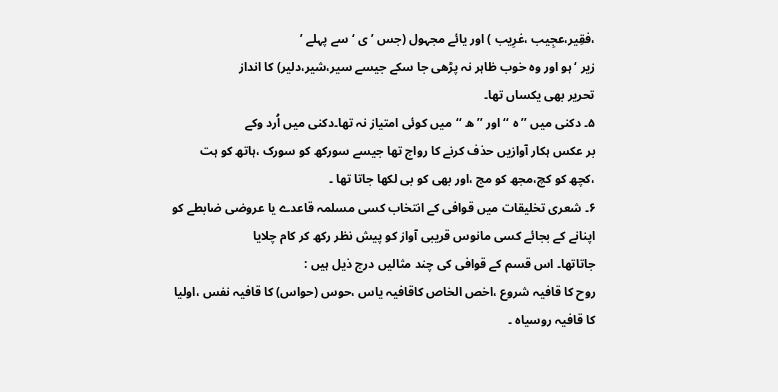،فقِیر،عجِیب ،غرِیب ) اور یائے مجہول (جس ’ ی ‘ سے پہلے ’
زیر ‘ ہو اور وہ خوب ظاہر نہ پڑھی جا سکے جیسے سیر،شیر،دلیر) کا انداز
تحریر بھی یکساں تھا۔
۵۔ دکنی میں ’’ ہ ‘‘اور ’’ ھ ‘‘میں کوئی امتیاز نہ تھا۔دکنی میں اُرد وکے
بر عکس ہکار آوازیں حذف کرنے کا رواج تھا جیسے سورکھ کو سورک ،ہاتھ کو ہت
،کچھ کو کچ،مجھ کو مج ،اور بھی کو بی لکھا جاتا تھا ۔
۶۔ شعری تخلیقات میں قوافی کے انتخاب کسی مسلمہ قاعدے یا عروضی ضابطے کو
اپنانے کے بجائے کسی مانوس قریبی آواز کو پیش نظر رکھ کر کام چلایا
جاتاتھا۔ اس قسم کے قوافی کی چند مثالیں درج ذیل ہیں :
روح کا قافیہ شروع ،اخص الخاص کاقافیہ یاس ،حوس (حواس) کا قافیہ نفس ،اولیا
کا قافیہ روسیاہ ۔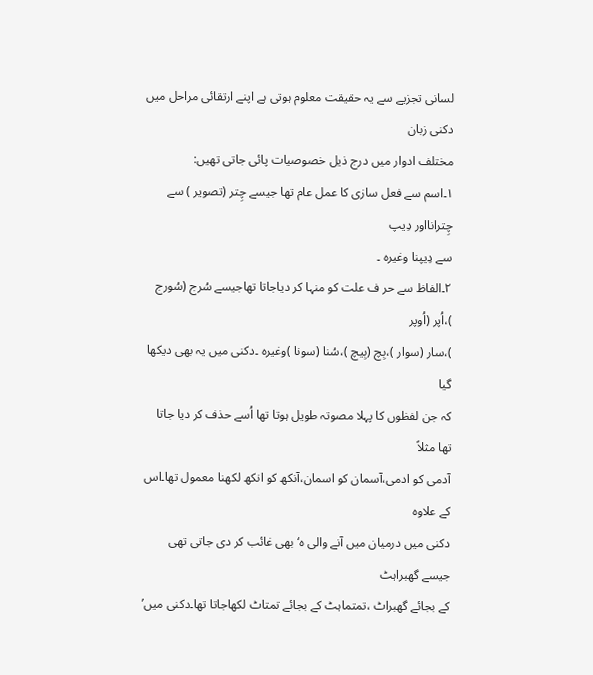لسانی تجزیے سے یہ حقیقت معلوم ہوتی ہے اپنے ارتقائی مراحل میں دکنی زبان
مختلف ادوار میں درج ذیل خصوصیات پائی جاتی تھیں:
۱۔اسم سے فعل سازی کا عمل عام تھا جیسے چِتر (تصویر ) سے چِترانااور دِیپ
سے دِیپنا وغیرہ ۔
۲۔الفاظ سے حر ف علت کو منہا کر دیاجاتا تھاجیسے سُرج (سُورج )،اُپر (اُوپر
)،سار (سوار )،بِچ (بِیچ )،سُنا (سونا )وغیرہ ۔دکنی میں یہ بھی دیکھا گیا
کہ جن لفظوں کا پہلا مصوتہ طویل ہوتا تھا اُسے حذف کر دیا جاتا تھا مثلاً
آدمی کو ادمی،آسمان کو اسمان،آنکھ کو انکھ لکھنا معمول تھا۔اس کے علاوہ
دکنی میں درمیان میں آنے والی ہ‘ بھی غائب کر دی جاتی تھی جیسے گھبراہٹ
کے بجائے گھبراٹ ،تمتماہٹ کے بجائے تمتاٹ لکھاجاتا تھا۔دکنی میں’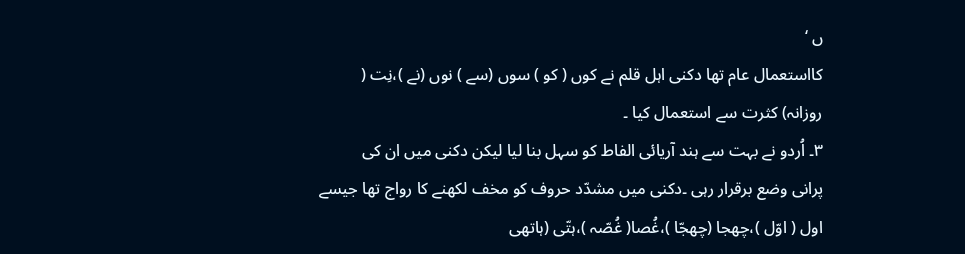ں ‘
کااستعمال عام تھا دکنی اہل قلم نے کوں ( کو ) سوں (سے ) نوں (نے )،نِت (
روزانہ) کثرت سے استعمال کیا ۔
۳۔ اُردو نے بہت سے ہند آریائی الفاط کو سہل بنا لیا لیکن دکنی میں ان کی
پرانی وضع برقرار رہی ۔دکنی میں مشدّد حروف کو مخف لکھنے کا رواج تھا جیسے
اول ( اوّل )،چھجا (چھجّا )،غُصا( غُصّہ )،ہتّی (ہاتھی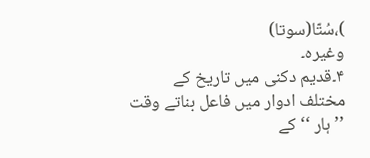)،سُتّا(سوتا)
وغیرہ۔
۴۔قدیم دکنی میں تاریخ کے مختلف ادوار میں فاعل بناتے وقت ’’ ہار ‘‘ کے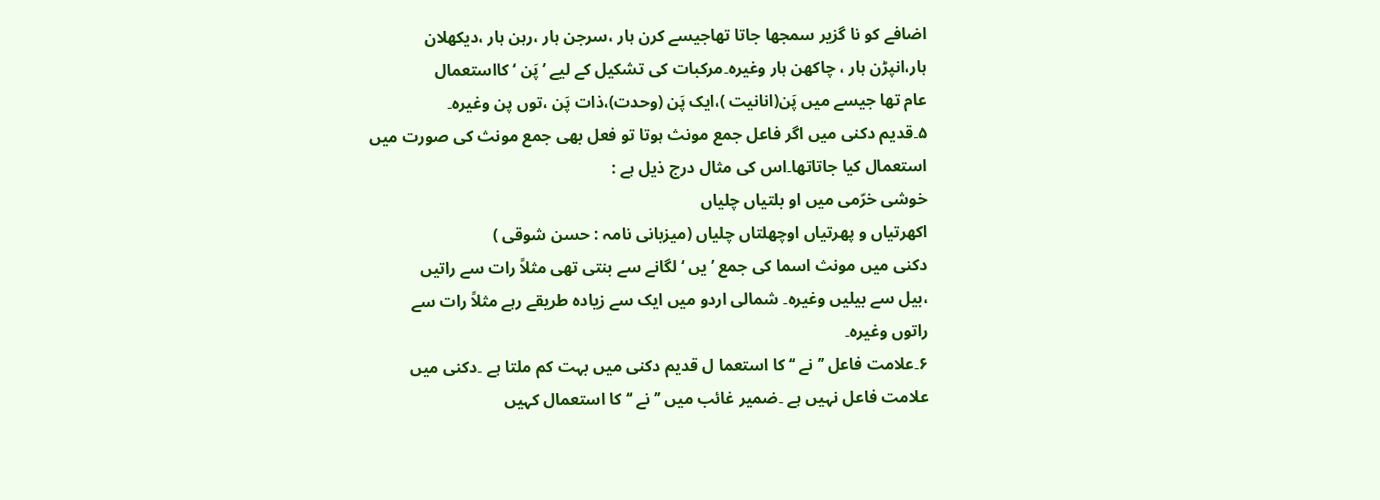اضافے کو نا گزیر سمجھا جاتا تھاجیسے کرن ہار ،سرجن ہار ،رہن ہار ،دیکھلان
ہار،انپڑن ہار ، چاکھن ہار وغیرہ۔مرکبات کی تشکیل کے لیے ’پَن ‘ کااستعمال
عام تھا جیسے میں پَن(انانیت )،ایک پَن (وحدت)،ذات پَن ،توں پن وغیرہ۔
۵۔قدیم دکنی میں اگر فاعل جمع مونث ہوتا تو فعل بھی جمع مونث کی صورت میں
استعمال کیا جاتاتھا۔اس کی مثال درج ذیل ہے :
خوشی خرّمی میں او بلتیاں چلیاں
اکھرتیاں و پھرتیاں اوچھلتاں چلیاں (میزبانی نامہ : حسن شوقی )
دکنی میں مونث اسما کی جمع ’ یں ‘ لگانے سے بنتی تھی مثلاً رات سے راتیں
،بیل سے بیلیں وغیرہ۔ شمالی اردو میں ایک سے زیادہ طریقے رہے مثلاً رات سے
راتوں وغیرہ۔
۶۔علامت فاعل ’’ نے ‘‘ کا استعما ل قدیم دکنی میں بہت کم ملتا ہے ۔دکنی میں
علامت فاعل نہیں ہے ۔ضمیر غائب میں ’’ نے ‘‘ کا استعمال کہیں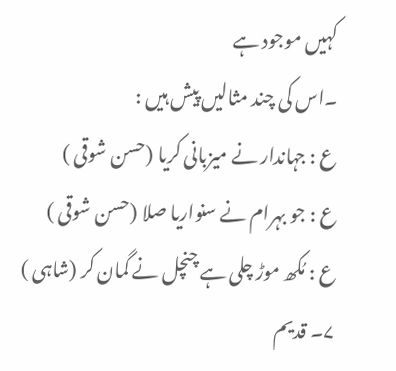کہیں موجود ہے
۔اس کی چند مثالیں پیش ہیں :
ع : جہاندار نے میزبانی کریا (حسن شوقی )
ع : جو بہرام نے سنواریا صلا (حسن شوقی )
ع : مُکھ موڑ چلی ہے چنچل نے گمان کر (شاہی )
۷۔ قدیم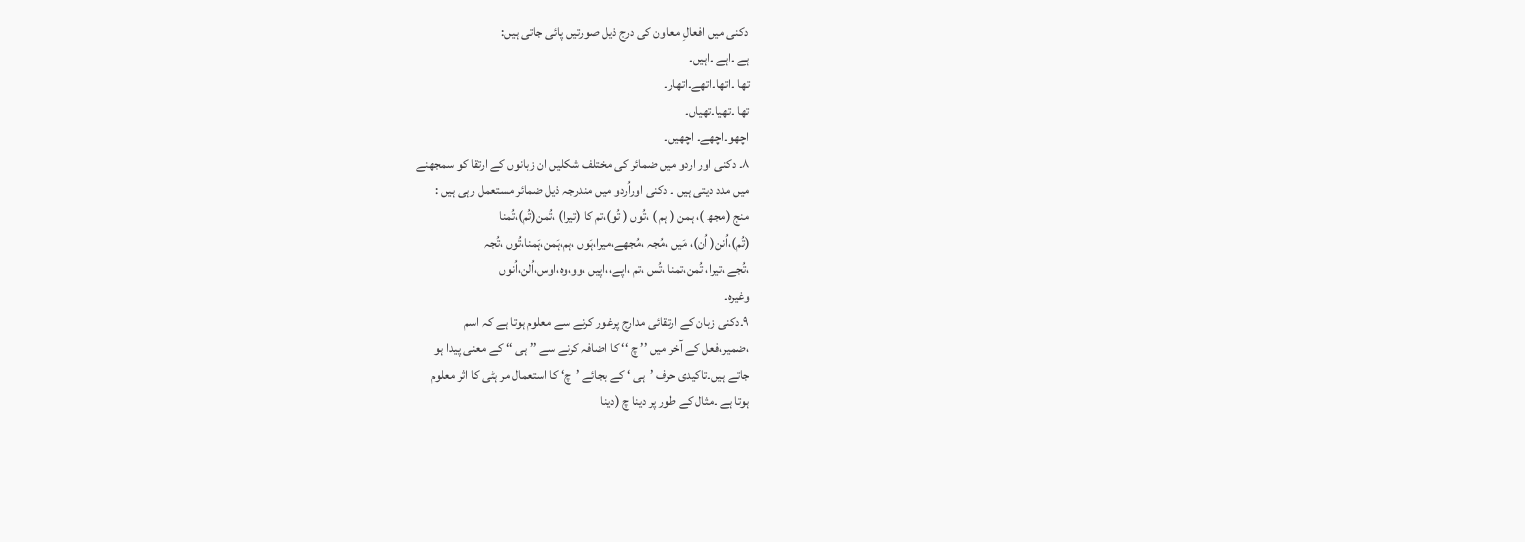دکنی میں افعالِ معاون کی درج ذیل صورتیں پائی جاتی ہیں:
ہے ۔اہے ۔اہیں۔
تھا ۔اتھا۔اتھے۔اتھار۔
تھا ۔تھیا۔تھیاں۔
اچھو۔اچھے۔ اچھیں۔
۸۔ دکنی اور اردو میں ضمائر کی مختلف شکلیں ان زبانوں کے ارتقا کو سمجھنے
میں مدد دیتی ہیں ۔ دکنی اوراُردو میں مندرجہ ذیل ضمائر مستعمل رہی ہیں :
منج (مجھ )، ہمن ( ہم ) ،تُوں ( تُو)،تم کا (تیرا) ،تُمن(تُم)،تُمنا
(تُم)،اُنن( اُن)، مَیں ،مُجہ ،مُجھے،میرا،ہَوں ،ہم،ہَمن،ہَمنا،تُوں ،تُجہ
،تُجے ،تیرا، تُمن،تمنا ،تُس ،تم ،اپے،،اپیں ،وو،وہ،اوس،اُلن،اُنوں
وغیرہ۔
۹۔دکنی زبان کے ارتقائی مدارج پرغور کرنے سے معلوم ہوتا ہے کہ اسم
،ضمیر،فعل کے آخر میں ’’ چ ‘‘ کا اضافہ کرنے سے ’’ ہی ‘‘ کے معنی پیدا ہو
جاتے ہیں۔تاکیدی حرف ’ہی ‘ کے بجائے ’چ‘ کا استعمال مر ہٹی کا اثر معلوم
ہوتا ہے ۔مثال کے طور پر دینا چ (دینا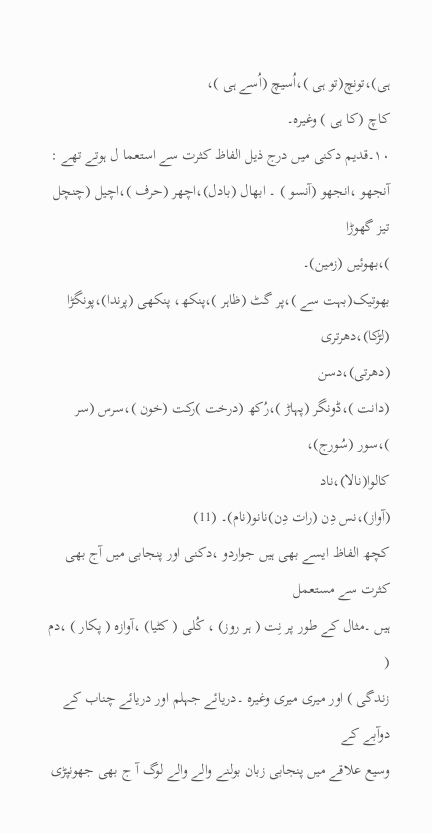ہی)،تونچ(تو ہی )،اُسیچ (اُسے ہی )،
کاچ (کا ہی ) وغیرہ۔
۱۰۔قدیم دکنی میں درج ذیل الفاظ کثرت سے استعما ل ہوتے تھے :
آنجھو ،انجھو (آنسو ) ۔ ابھال (بادل)،اچھر (حرف )،اچیل (چنچل تیز گھوڑا
)،بھوئیں (زمین)۔
بھوتیک(بہت سے )،پر گٹ (ظاہر )،پنکھ، پنکھی (پرندا)،پونگڑا (لڑکا)،دھرتری
(دھرتی)،دسن
(دانت )،ڈونگر (پہاڑ )،رُکھ (درخت )رکت (خون )،سرس (سر )،سور (سُورج)،
کالوا(نالا)،ناد
(آواز)،نس دِن (رات دِن)نانو(نام)۔ (11)
کچھ الفاظ ایسے بھی ہیں جواردو ،دکنی اور پنجابی میں آج بھی کثرت سے مستعمل
ہیں ۔مثال کے طور پر نِت ( ہر روز) ، کُلی ( کٹیا) ،آوازہ ( پکار ) ،دم (
زندگی ) اور میری میری وغیرہ ۔دریائے جہلم اور دریائے چناب کے دوآبے کے
وسیع علاقے میں پنجابی زبان بولنے والے والے لوگ آ ج بھی جھونپڑی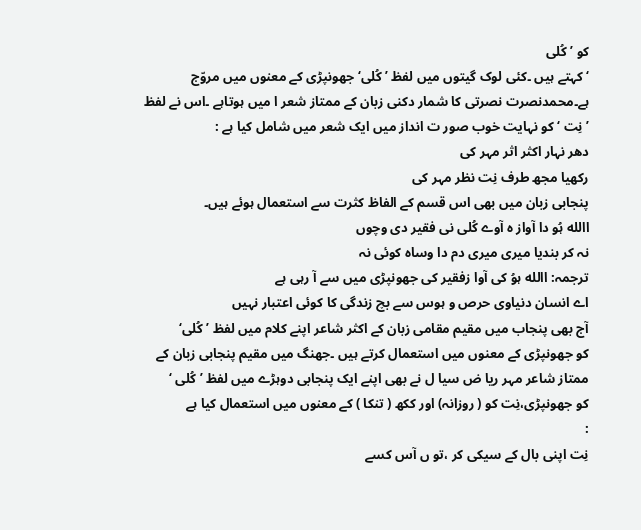کو ’ کُلی
‘ کہتے ہیں ۔کئی لوک گیتوں میں لفظ ’ کُلی‘ جھونپڑی کے معنوں میں مروّج
ہے۔محمدنصرت نصرتی کا شمار دکنی زبان کے ممتاز شعر ا میں ہوتاہے ۔اس نے لفظ
’ نِت ‘ کو نہایت خوب صور ت انداز میں ایک شعر میں شامل کیا ہے :
دھر نہار اکثر اثر مہر کی
رکھیا مجھ طرف نِت نظر مہر کی
پنجابی زبان میں بھی اس قسم کے الفاظ کثرت سے استعمال ہوئے ہیں۔
االله ہُو دا آواز ہ آوے کُلی نی فقیر دی وچوں
نہ کر بندیا میری میری دم دا وساہ کوئی نہ
ترجمہ: االله ہوُ کی آوا زفقیر کی جھونپڑی میں سے آ رہی ہے
اے انسان دنیاوی حرص و ہوس سے بچ زندگی کا کوئی اعتبار نہیں
آج بھی پنجاب میں مقیم مقامی زبان کے اکثر شاعر اپنے کلام میں لفظ ’ کُلی‘
کو جھونپڑی کے معنوں میں استعمال کرتے ہیں ۔جھنگ میں مقیم پنجابی زبان کے
ممتاز شاعر مہر ریا ض سیا ل نے بھی اپنے ایک پنجابی دوہڑے میں لفظ ’ کُلی ‘
کو جھونپڑی،نِت کو ( روزانہ) اور ککھ ( تنکا ) کے معنوں میں استعمال کیا ہے
:
نِت اپنی بال کے سیکی کر ،تو ں آس کسے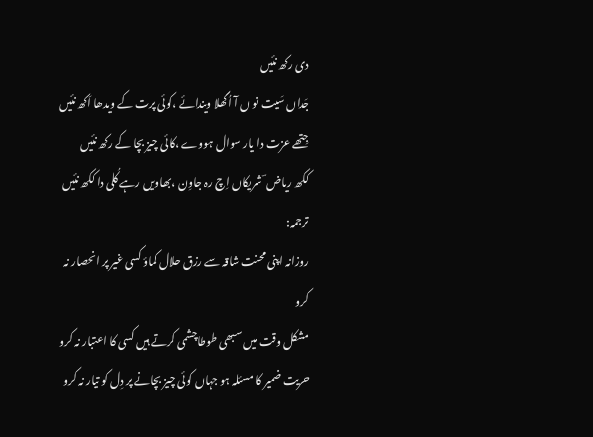دی رکھ نئیں
جَداں سَیت نو ں آ اُگھلا ویندائے ،کوئی پرت کے ویدھا اَکھ نئیں
جِتھے عزت دا یار سوال ہووے ،کائی چیز بچا کے رکھ نئیں
ککھ ریاض ؔ شریکاں اِچ رہ جاوِن ،بھاویں رہے کُلی دا ککھ نئیں
ترجمہ:
روزانہ اپنی محنت شاقہ سے رزق حلال کماؤ کسی غیر پر انحصار نہ کرو
مشکل وقت میں سبھی طوطاچشمی کرتے ہیں کسی کا اعتبار نہ کرو
حریت ضمیر کا مسئلہ ہو جہاں کوئی چیز بچانے پر دِل کو تیار نہ کرو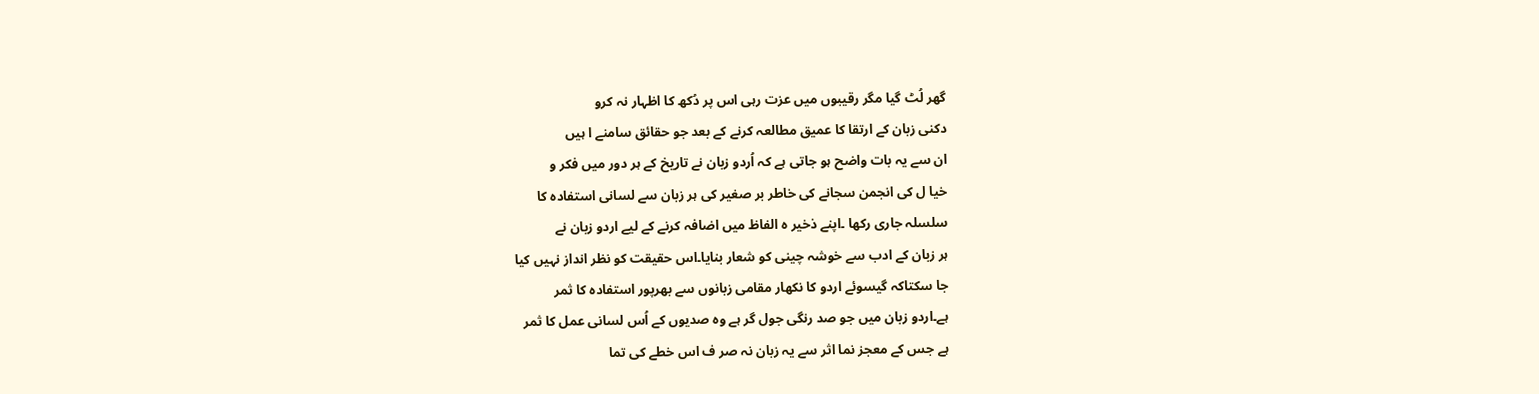گھر لُٹ گیا مگر رقیبوں میں عزت رہی اس پر دُکھ کا اظہار نہ کرو
دکنی زبان کے ارتقا کا عمیق مطالعہ کرنے کے بعد جو حقائق سامنے ا ہیں
ان سے یہ بات واضح ہو جاتی ہے کہ اُردو زبان نے تاریخ کے ہر دور میں فکر و
خیا ل کی انجمن سجانے کی خاطر بر صغیر کی ہر زبان سے لسانی استفادہ کا
سلسلہ جاری رکھا ۔اپنے ذخیر ہ الفاظ میں اضافہ کرنے کے لیے اردو زبان نے
ہر زبان کے ادب سے خوشہ چینی کو شعار بنایا۔اس حقیقت کو نظر انداز نہیں کیا
جا سکتاکہ گیسوئے اردو کا نکھار مقامی زبانوں سے بھرپور استفادہ کا ثمر
ہے۔اردو زبان میں جو صد رنگی جول گر ہے وہ صدیوں کے اُس لسانی عمل کا ثمر
ہے جس کے معجز نما اثر سے یہ زبان نہ صر ف اس خطے کی تما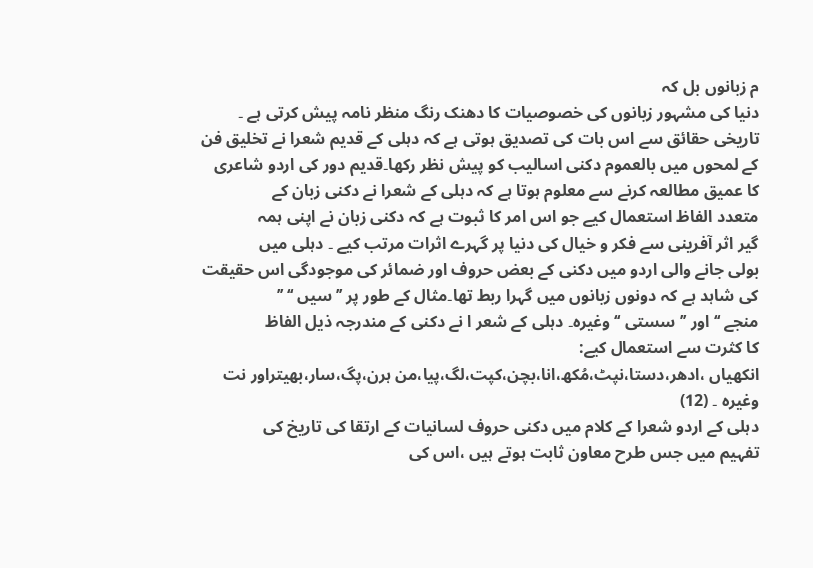م زبانوں بل کہ
دنیا کی مشہور زبانوں کی خصوصیات کا دھنک رنگ منظر نامہ پیش کرتی ہے ۔
تاریخی حقائق سے اس بات کی تصدیق ہوتی ہے کہ دہلی کے قدیم شعرا نے تخلیق فن
کے لمحوں میں بالعموم دکنی اسالیب کو پیش نظر رکھا۔قدیم دور کی اردو شاعری
کا عمیق مطالعہ کرنے سے معلوم ہوتا ہے کہ دہلی کے شعرا نے دکنی زبان کے
متعدد الفاظ استعمال کیے جو اس امر کا ثبوت ہے کہ دکنی زبان نے اپنی ہمہ
گیر اثر آفرینی سے فکر و خیال کی دنیا پر گہرے اثرات مرتب کیے ۔ دہلی میں
بولی جانے والی اردو میں دکنی کے بعض حروف اور ضمائر کی موجودگی اس حقیقت
کی شاہد ہے کہ دونوں زبانوں میں گہرا ربط تھا۔مثال کے طور پر ’’سیں ‘‘ ’’
منجے ‘‘ اور ’’سستی ‘‘ وغیرہ۔ دہلی کے شعر ا نے دکنی کے مندرجہ ذیل الفاظ
کا کثرت سے استعمال کیے:
انکھیاں ،ادھر،دستا،نپٹ،مُکھ،انا،بچن،کپت،لگ،پیا،من ہرن،پگ،سار،بھیتراور نت
وغیرہ ۔ (12)
دہلی کے اردو شعرا کے کلام میں دکنی حروف لسانیات کے ارتقا کی تاریخ کی
تفہیم میں جس طرح معاون ثابت ہوتے ہیں ،اس کی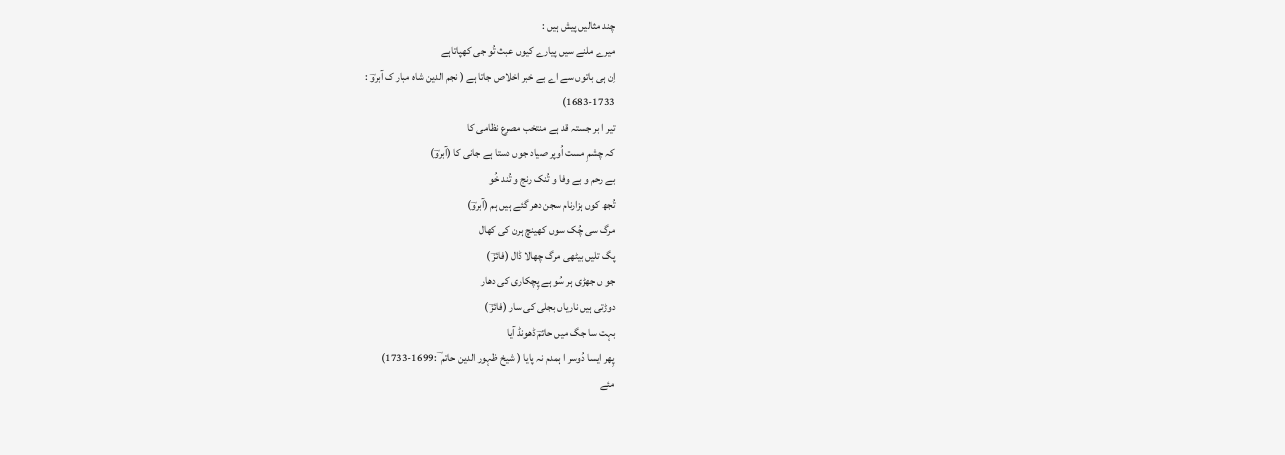چند مثالیں پیش ہیں :
میرے ملنے سیں پیارے کیوں عبث تُو جی کھپاتاہے
اِن ہی باتوں سے اے بے خبر اخلاص جاتا ہے ( نجم الدین شاہ مبار ک آبروؔ :
1683-1733)
تیر ا بر جستہ قد ہے منتخب مصرع نظامی کا
کہ چشمِ مست اُوپر صیاد جوں دستا ہے جانی کا (آبروؔ)
بے رحم و بے وفا و تُنک رنج و تُند خُو
تُجھ کوں ہزارنام سجن دھر گئے ہیں ہم (آبروؔ)
مرگ سی چُک سوں کھینچ ہرن کی کھال
پگ تلیں بیٹھی مرگ چھالا ڈال (فائزؔ )
جو ں جھڑی ہر سُو ہے پِچکاری کی دھار
دوڑتی ہیں ناریاں بجلی کی سار (فائزؔ )
بہت سا جگ میں حاتمؔ ڈھونڈ آیا
پِھر ایسا دُوسر ا ہمدم نہ پایا ( شیخ ظہور الدین حاتم ؔ :1699-1733)
مئے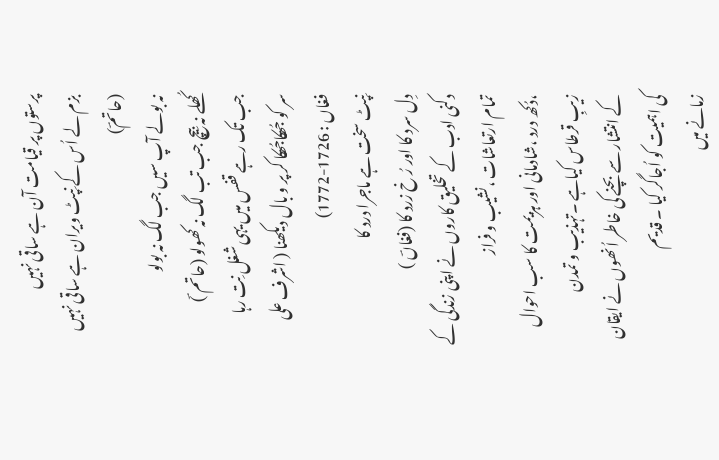پرستوں پر قیامت آن ہے ساقی نہیں
بزم لے اُس کے نِپٹ ویران ہے ساقی نہیں (حاتمؔ)
نہ بولے آپ سیں جب لگ نہ بولو
کُھلے نہ بِیچ جب تب لگ نہ کھولو (حاتم ؔ)
جب تک رہے قفس میں یہی شغل نِت رہا
سر کو جُھکاجُھکا کر پر و بال دیکھنا ( اشرف علی فغاں : 1726-1772)
نِپٹ سخت ہے ماجرا درد کا
دِل سرد کا اور رُ خ زرد کا (فغاںؔ )
دکنی ادب کے تخلیق کاروں نے اپنی زندگی کے تمام ارتعاشات ،نشیب و فراز
،دُکھ درد ،شادمانی اور ہزیمت کا سب احوال زیبِ قرطاس کیاہے ۔تہذیب و تمدن
کے انتشار سے بچنے کی خاطر اُنھوں نے ایقان کی اہمیت کو اُجاگر کیا ۔ قدیم
زمانے میں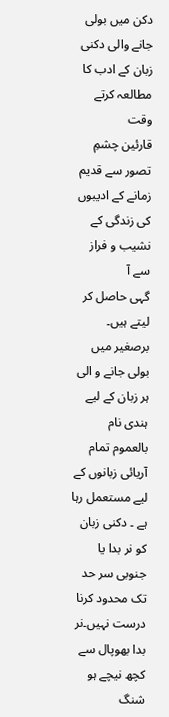دکن میں بولی جانے والی دکنی زبان کے ادب کا مطالعہ کرتے وقت
قارئین چشمِ تصور سے قدیم زمانے کے ادیبوں کی زندگی کے نشیب و فراز سے آ
گہی حاصل کر لیتے ہیں۔ برصغیر میں بولی جانے و الی ہر زبان کے لیے ہندی نام
بالعموم تمام آریائی زبانوں کے لیے مستعمل رہا ہے ۔ دکنی زبان کو نر بدا یا
جنوبی سر حد تک محدود کرنا درست نہیں۔نر بدا بھوپال سے کچھ نیچے ہو شنگ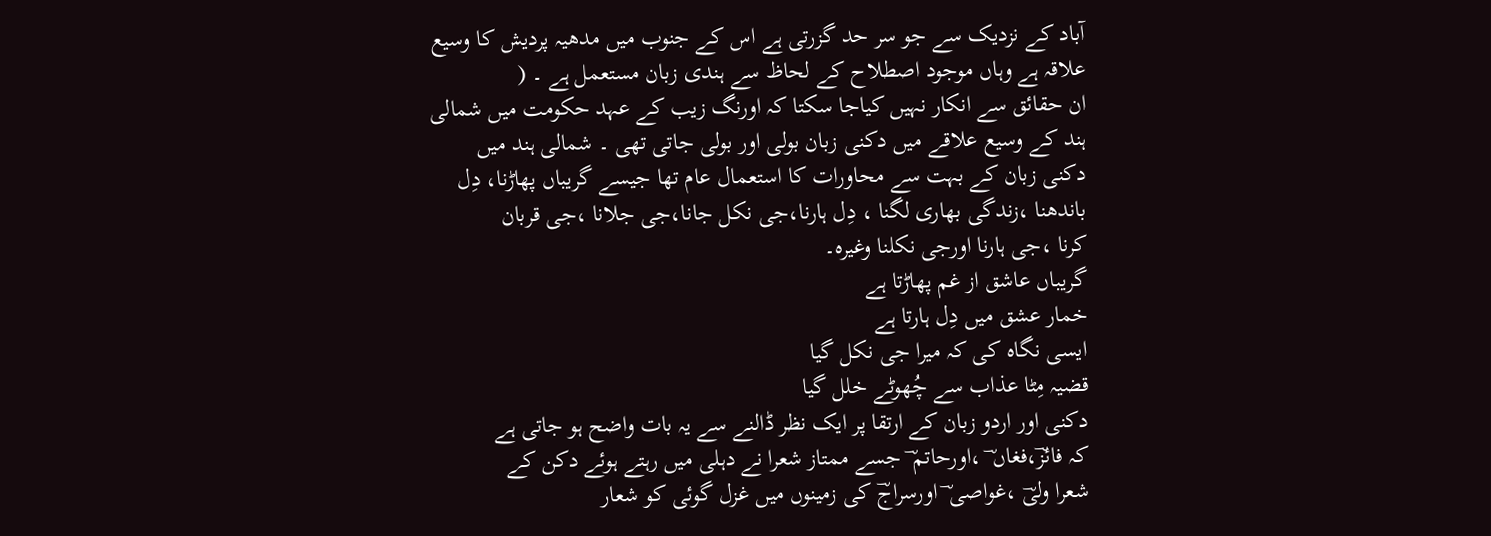آباد کے نزدیک سے جو سر حد گزرتی ہے اس کے جنوب میں مدھیہ پردیش کا وسیع
علاقہ ہے وہاں موجود اصطلاح کے لحاظ سے ہندی زبان مستعمل ہے ۔ (
ان حقائق سے انکار نہیں کیاجا سکتا کہ اورنگ زیب کے عہد حکومت میں شمالی
ہند کے وسیع علاقے میں دکنی زبان بولی اور بولی جاتی تھی ۔ شمالی ہند میں
دکنی زبان کے بہت سے محاورات کا استعمال عام تھا جیسے گریباں پھاڑنا، دِل
باندھنا ،زندگی بھاری لگنا ، دِل ہارنا،جی نکل جانا،جی جلانا ،جی قربان
کرنا ،جی ہارنا اورجی نکلنا وغیرہ۔
گریباں عاشق از غم پھاڑتا ہے
خمار عشق میں دِل ہارتا ہے
ایسی نگاہ کی کہ میرا جی نکل گیا
قضیہ مِٹا عذاب سے چُھوٹے خلل گیا
دکنی اور اردو زبان کے ارتقا پر ایک نظر ڈالنے سے یہ بات واضح ہو جاتی ہے
کہ فائزؔ،فغاں ؔ ،اورحاتم ؔ جسے ممتاز شعرا نے دہلی میں رہتے ہوئے دکن کے
شعرا ولیؔ ،غواصی ؔ اورسراجؔ کی زمینوں میں غزل گوئی کو شعار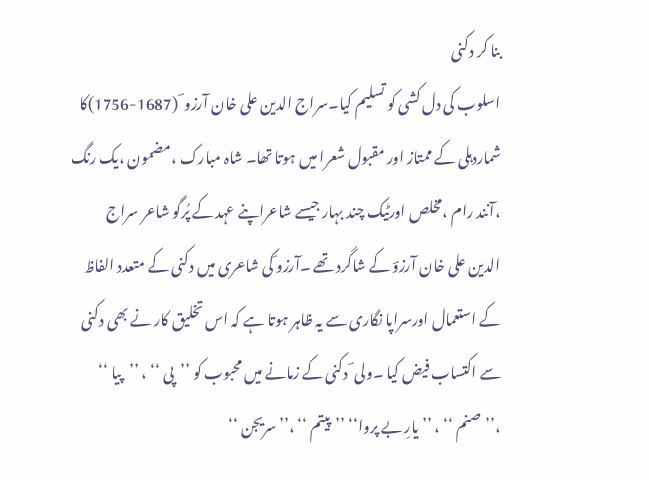بنا کر دکنی
اسلوب کی دل کشی کو تسلیم کیا۔سراج الدین علی خان آرزو ؔ (1687-1756)کا
شماردہلی کے ممتاز اور مقبول شعرا میں ہوتا تھا۔ شاہ مبارک ،مضمون ،یک رنگ
،آنند رام ،مخلص اورٹیک چند بہار جیسے شاعراپنے عہد کے پُرگو شاعر سراج
الدین علی خان آرزوؔ کے شاگرد تھے ۔آرزو ؔکی شاعری میں دکنی کے متعدد الفاظ
کے استعمال اورسراپا نگاری سے یہ ظاہر ہوتا ہے کہ اس تخلیق کار نے بھی دکنی
سے اکتساب فیض کیا ۔ولی ؔ دکنی کے زمانے میں محبوب کو ’’پی ‘‘ ، ’’پیا ‘‘
،’’صنم ‘‘ ، ’’ یارِ بے پروا‘‘ ’’پیتم ‘‘ ،’’ سریجن ‘‘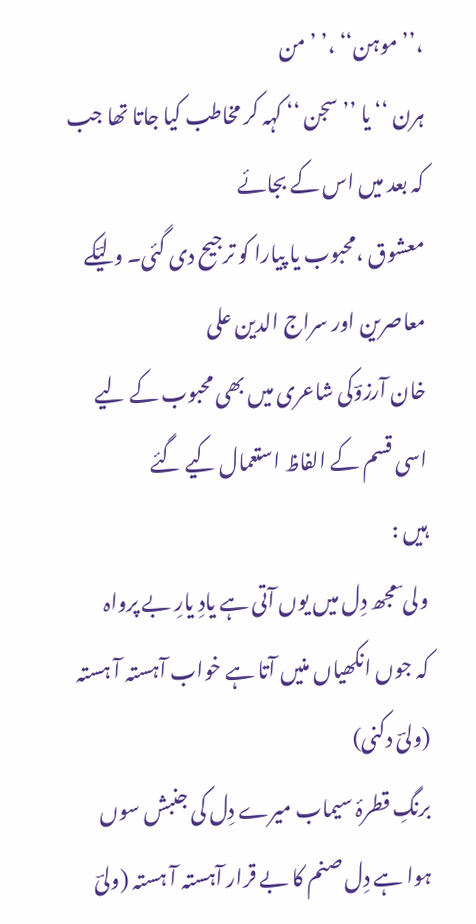،’’موہن‘‘ ،’ ’من
ہرن ‘‘ یا ’’ سجن ‘‘ کہہ کر مخاطب کیا جاتا تھا جب کہ بعد میں اس کے بجائے
معشوق ،محبوب یا پیارا کو ترجیح دی گئی۔ ولیؔکے معاصرین اور سراج الدین علی
خان آرزوؔکی شاعری میں بھی محبوب کے لیے اسی قسم کے الفاظ استعمال کیے گئے
ہیں :
ولی ؔ مجھ دِل میں یوں آتی ہے یادِ یارِ بے پرواہ
کہ جوں انکھیاں منیں آتا ہے خواب آہستہ آ ہستہ (ولیؔ دکنی)
برنگِ قطرۂ سیماب میرے دِل کی جنبش سوں
ہوا ہے دِل صنم کا بے قرار آہستہ آ ہستہ (ولیؔ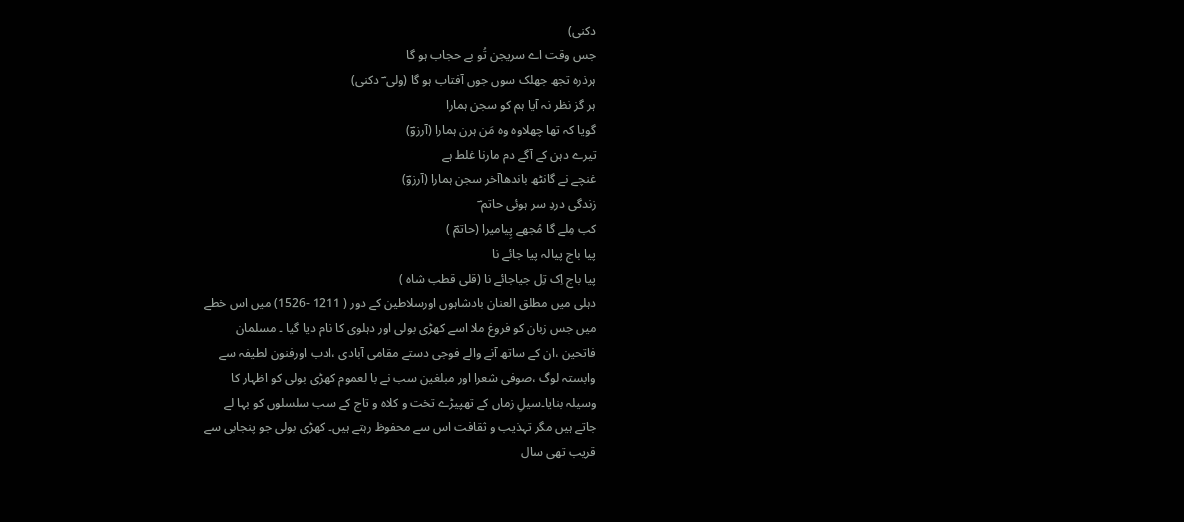دکنی)
جس وقت اے سریجن تُو بے حجاب ہو گا
ہرذرہ تجھ جھلک سوں جوں آفتاب ہو گا (ولی ؔ دکنی)
ہر گز نظر نہ آیا ہم کو سجن ہمارا
گویا کہ تھا چھلاوہ وہ مَن ہرن ہمارا (آرزوؔ)
تیرے دہن کے آگے دم مارنا غلط ہے
غنچے نے گانٹھ باندھاآخر سجن ہمارا (آرزوؔ)
زندگی دردِ سر ہوئی حاتم ؔ
کب مِلے گا مُجھے پِیامیرا (حاتمؔ )
پیا باج پیالہ پیا جائے نا
پیا باج اِک تِل جیاجائے نا (قلی قطب شاہ )
دہلی میں مطلق العنان بادشاہوں اورسلاطین کے دور ( 1211 -1526) میں اس خطے
میں جس زبان کو فروغ ملا اسے کھڑی بولی اور دہلوی کا نام دیا گیا ۔ مسلمان
فاتحین ،ان کے ساتھ آنے والے فوجی دستے مقامی آبادی ،ادب اورفنون لطیفہ سے
وابستہ لوگ ،صوفی شعرا اور مبلغین سب نے با لعموم کھڑی بولی کو اظہار کا
وسیلہ بنایا۔سیلِ زماں کے تھپیڑے تخت و کلاہ و تاج کے سب سلسلوں کو بہا لے
جاتے ہیں مگر تہذیب و ثقافت اس سے محفوظ رہتے ہیں۔ کھڑی بولی جو پنجابی سے
قریب تھی سال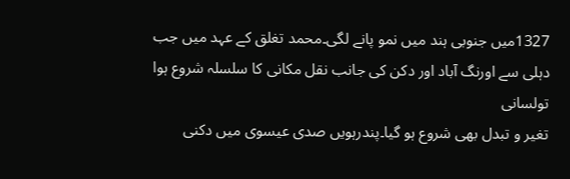1327میں جنوبی ہند میں نمو پانے لگی۔محمد تغلق کے عہد میں جب
دہلی سے اورنگ آباد اور دکن کی جانب نقل مکانی کا سلسلہ شروع ہوا تولسانی
تغیر و تبدل بھی شروع ہو گیا۔پندرہویں صدی عیسوی میں دکنی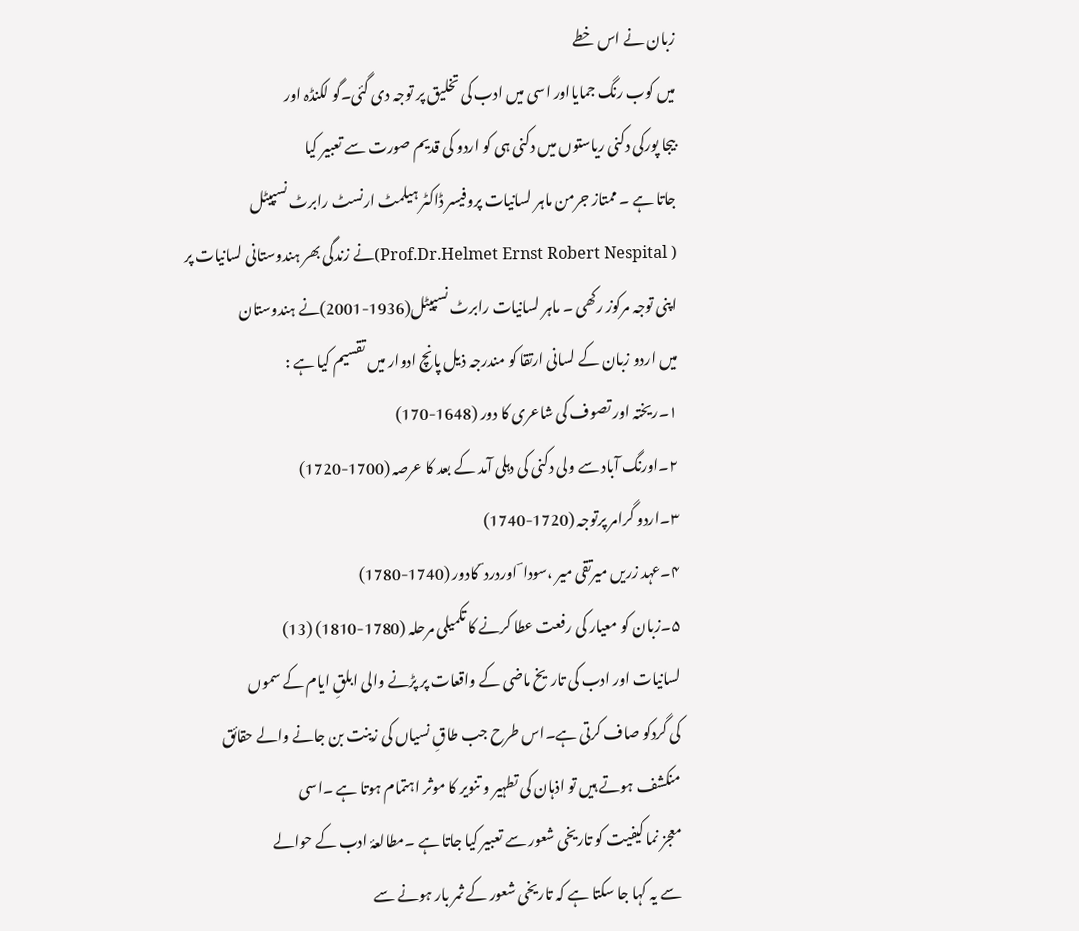زبان نے اس خطے
میں کوب رنگ جمایااور اسی میں ادب کی تخلیق پر توجہ دی گئی۔گو لکنڈہ اور
بیجا پورکی دکنی ریاستوں میں دکنی ہی کو اردو کی قدیم صورت سے تعبیر کیا
جاتا ہے ۔ ممتاز جرمن ماہر لسانیات پروفیسر ڈاکٹر ہیلمٹ ارنسٹ رابرٹ نسپیٹل
( Prof.Dr.Helmet Ernst Robert Nespital)نے زندگی بھر ہندوستانی لسانیات پر
اپنی توجہ مرکوز رکھی ۔ ماہر لسانیات رابرٹ نسپیٹل(1936-2001)نے ہندوستان
میں اردو زبان کے لسانی ارتقا کو مندرجہ ذیل پانچ ادوار میں تقسیم کیا ہے :
۱۔ریختہ اور تصوف کی شاعری کا دور (1648-170)
۲۔اورنگ آباد سے ولی دکنی کی دہلی آمد کے بعد کا عرصہ (1700-1720)
۳۔اردو گرامر پرتوجہ (1720-1740)
۴۔عہد زریں میرتقی میر ،سودا ؔ اوردرد ؔ کادور (1740-1780)
۵۔زبان کو معیار کی رفعت عطا کرنے کا تکمیلی مرحلہ (1780-1810) (13)
لسانیات اور ادب کی تاریخ ماضی کے واقعات پر پڑنے والی ابلقِ ایام کے سموں
کی گردکو صاف کرتی ہے۔اس طرح جب طاقِ نسیاں کی زینت بن جانے والے حقائق
منکشف ہوتے ہیں تو اذہان کی تطہیر و تنویر کا موثر اہتمام ہوتا ہے ۔اسی
معجز نما کیفیت کو تاریخی شعور سے تعبیر کیا جاتا ہے ۔مطالعۂ ادب کے حوالے
سے یہ کہا جا سکتا ہے کہ تاریخی شعور کے ثمر بار ہونے سے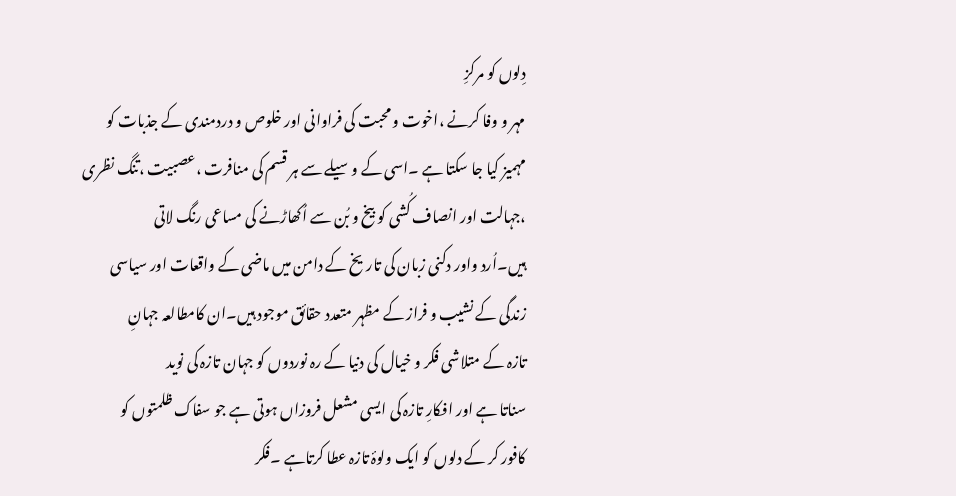دِلوں کو مرکزِ
مہر و وفا کرنے ،اخوت و محبت کی فراوانی اور خلوص و دردمندی کے جذبات کو
مہمیز کیا جا سکتا ہے ۔اسی کے وسیلے سے ہر قسم کی منافرت ،عصبیت ،تنگ نظری
،جہالت اور انصاف کُشی کو بیخ و بُن سے اُکھاڑنے کی مساعی رنگ لاتی
ہیں۔اُرد واور دکنی زبان کی تاریخ کے دامن میں ماضی کے واقعات اور سیاسی
زندگی کے نشیب و فراز کے مظہر متعدد حقائق موجود ہیں۔ان کامطالعہ جہانِ
تازہ کے متلاشی فکر و خیال کی دنیا کے رہ نوردوں کو جہان تازہ کی نوید
سناتا ہے اور افکارِ تازہ کی ایسی مشعل فروزاں ہوتی ہے جو سفاک ظلمتوں کو
کافور کر کے دلوں کو ایک ولوۂ تازہ عطا کرتاہے ۔فکر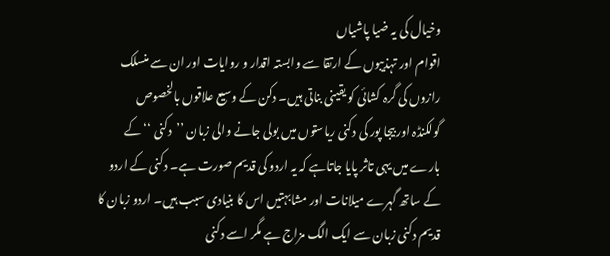وخیال کی یہ ضیا پاشیاں
اقوام اور تہذیبوں کے ارتقا سے وابستہ اقدار و روایات اور ان سے منسلک
رازوں کی گرہ کشائی کو یقینی بناتی ہیں۔ دکن کے وسیع علاقوں بالخصوص
گولکنڈہ اور بیجا پور کی دکنی ریاستوں میں بولی جانے والی زبان ’’دکنی ‘‘کے
بارے میں یہی تاثر پایا جاتاہے کہ یہ اردو کی قدیم صورت ہے۔ دکنی کے اردو
کے ساتھ گہرے میلانات اور مشابہتیں اس کا بنیادی سبب ہیں۔ اردو زبان کا
قدیم دکنی زبان سے ایک الگ مزاج ہے مگر اسے دکنی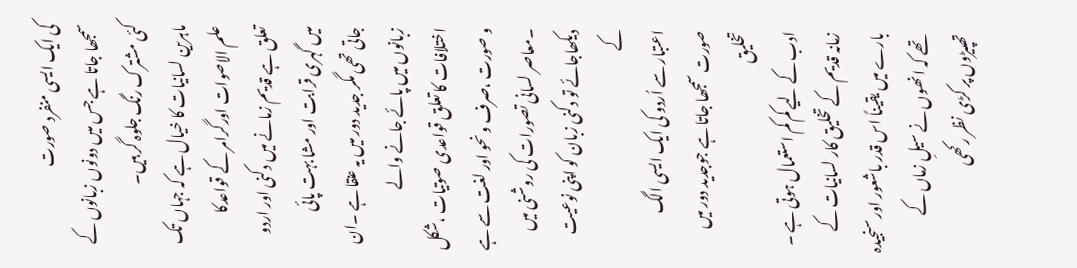کی ایک ایسی منفرد صورت
سمجھا جاتا ہے جس میں دونوں زبانوں کے کئی مشترک رنگ جلوہ گر ہیں۔
ماہرین لسانیات کا خیال ہے کہ جہاں تک علم الاصوات اورگرامر کے قواعدکا
تعلق ہے قدیم زمانے میں دکنی اور اردو میں گہری قرابت اور مشا بہت پائی
جاتی تھی مگر جدید دور میں یہ عنقا ہے ۔ان زبانوں میں پائے جانے والے
اختلافات کا تعلق قواعدی صوتیات ،شکل و صورت ،صرف و نحو اور لغت سے ہے
۔معاصر لسانی تصورات کی روشنی میں دیکھاجائے تو دکنی زبان کو اپنی نوعیت کے
اعتبار سے اُردو کی ایک ایسی الگ صورت سمجھا جاتا ہے جوجدید دور میں تخلیق
ادب کے لیے کم کم استعمال ہوتی ہے ۔ زمانہ قدیم کے تخلیق کار لسانیات کے
بارے میں یقیناً اس قدر باشعور اور سنجیدہ تھے کہ انھوں نے سیلِ زماں کے
تھپیڑوں پر کڑی نظر رکھی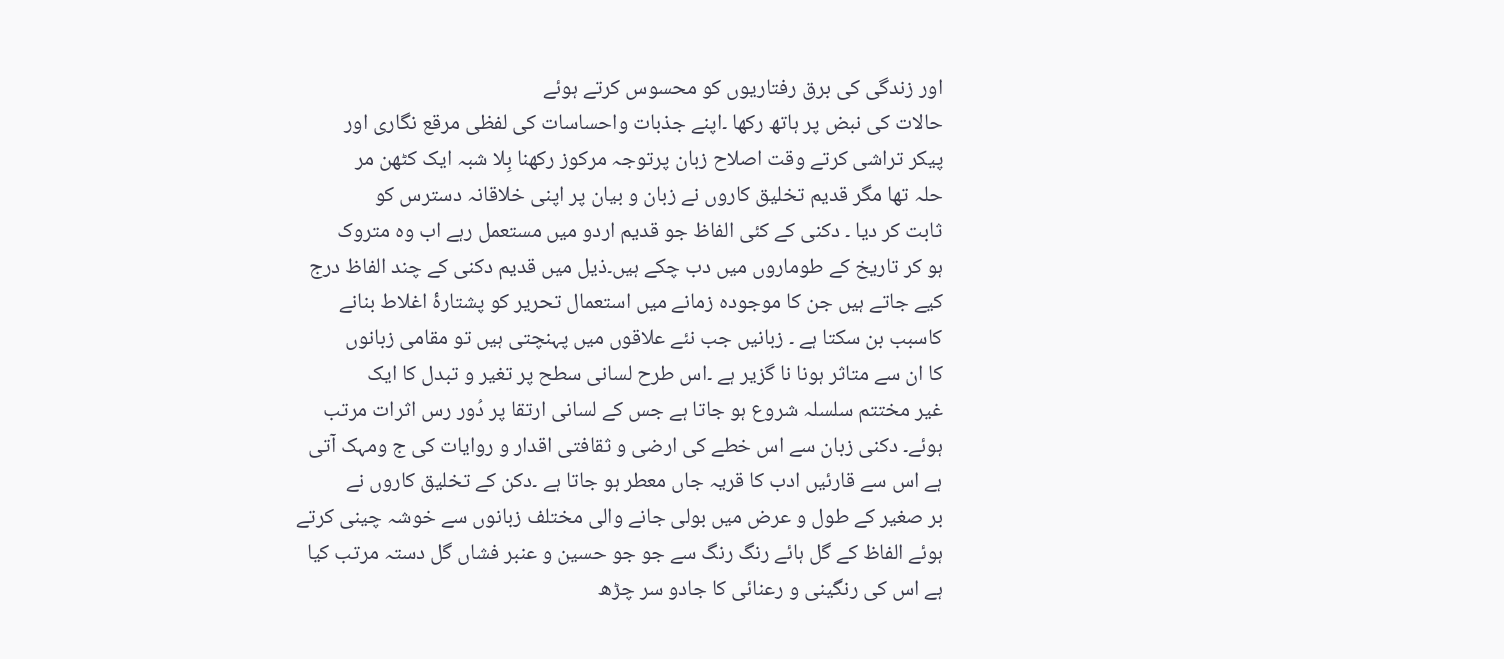اور زندگی کی برق رفتاریوں کو محسوس کرتے ہوئے
حالات کی نبض پر ہاتھ رکھا ۔اپنے جذبات واحساسات کی لفظی مرقع نگاری اور
پیکر تراشی کرتے وقت اصلاح زبان پرتوجہ مرکوز رکھنا بِلا شبہ ایک کٹھن مر
حلہ تھا مگر قدیم تخلیق کاروں نے زبان و بیان پر اپنی خلاقانہ دسترس کو
ثابت کر دیا ۔ دکنی کے کئی الفاظ جو قدیم اردو میں مستعمل رہے اب وہ متروک
ہو کر تاریخ کے طوماروں میں دب چکے ہیں۔ذیل میں قدیم دکنی کے چند الفاظ درج
کیے جاتے ہیں جن کا موجودہ زمانے میں استعمال تحریر کو پشتارۂ اغلاط بنانے
کاسبب بن سکتا ہے ۔ زبانیں جب نئے علاقوں میں پہنچتی ہیں تو مقامی زبانوں
کا ان سے متاثر ہونا نا گزیر ہے ۔اس طرح لسانی سطح پر تغیر و تبدل کا ایک
غیر مختتم سلسلہ شروع ہو جاتا ہے جس کے لسانی ارتقا پر دُور رس اثرات مرتب
ہوئے۔ دکنی زبان سے اس خطے کی ارضی و ثقافتی اقدار و روایات کی ج ومہک آتی
ہے اس سے قارئیں ادب کا قریہ جاں معطر ہو جاتا ہے ۔دکن کے تخلیق کاروں نے
بر صغیر کے طول و عرض میں بولی جانے والی مختلف زبانوں سے خوشہ چینی کرتے
ہوئے الفاظ کے گل ہائے رنگ رنگ سے جو جو حسین و عنبر فشاں گل دستہ مرتب کیا
ہے اس کی رنگینی و رعنائی کا جادو سر چڑھ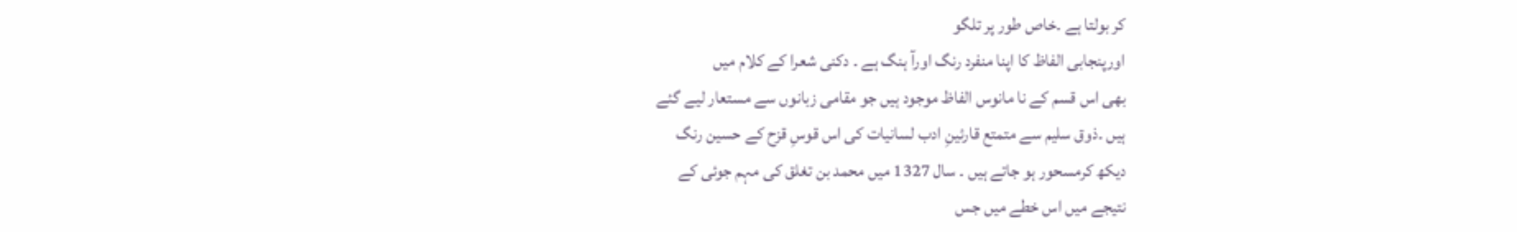کر بولتا ہے ۔خاص طور پر تلگو
اورپنجابی الفاظ کا اپنا منفرد رنگ اورآ ہنگ ہے ۔ دکنی شعرا کے کلام میں
بھی اس قسم کے نا مانوس الفاظ موجود ہیں جو مقامی زبانوں سے مستعار لیے گئے
ہیں ۔ذوق سلیم سے متمتع قارئینِ ادب لسانیات کی اس قوسِ قزح کے حسین رنگ
دیکھ کرمسحور ہو جاتے ہیں ۔ سال 1327 میں محمد بن تغلق کی مہم جوئی کے
نتیجے میں اس خطے میں جس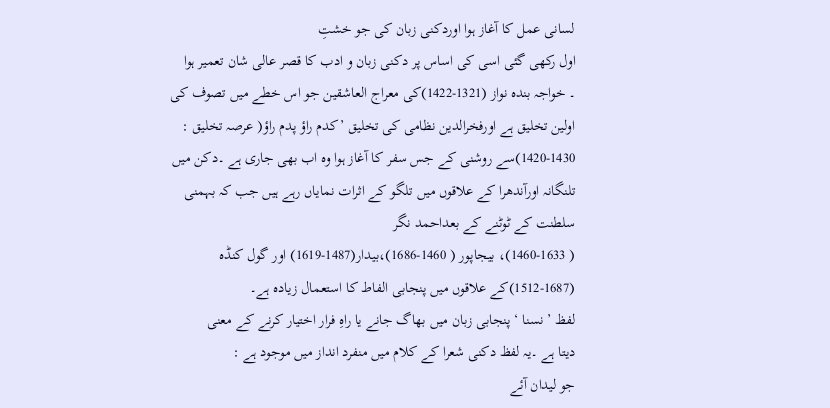لسانی عمل کا آغاز ہوا اوردکنی زبان کی جو خشتِ
اول رکھی گئی اسی کی اساس پر دکنی زبان و ادب کا قصر عالی شان تعمیر ہوا
۔ خواجہ بندہ نواز (1321-1422)کی معراج العاشقین جو اس خطے میں تصوف کی
اولین تخلیق ہے اورفخرالدین نظامی کی تخلیق ’کدم راؤ پدم راؤ( عرصہ تخلیق :
1420-1430)سے روشنی کے جس سفر کا آغاز ہوا وہ اب بھی جاری ہے ۔دکن میں
تلنگانہ اورآندھرا کے علاقوں میں تلگو کے اثرات نمایاں رہے ہیں جب کہ بہمنی
سلطنت کے ٹوٹنے کے بعداحمد نگر
( 1460-1633)، بیجاپور ( 1460-1686)،بیدار(1487-1619) اور گول کنڈہ
(1512-1687)کے علاقوں میں پنجابی الفاط کا استعمال زیادہ ہے۔
لفظ ’ نسنا ‘ پنجابی زبان میں بھاگ جانے یا راہِ فرار اختیار کرنے کے معنی
دیتا ہے ۔یہ لفظ دکنی شعرا کے کلام میں منفرد انداز میں موجود ہے :
جو لیدان آئے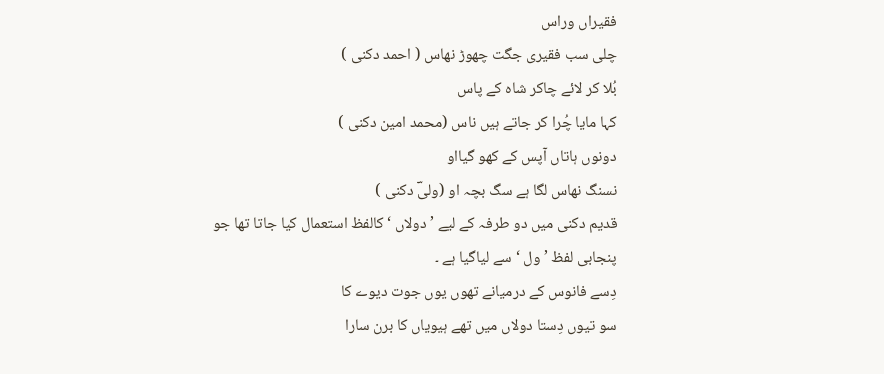فقیراں وراس
چلی سب فقیری جگت چھوڑ نھاس ( احمد دکنی )
بُلا کر لائے چاکر شاہ کے پاس
کہا مایا چُرا کر جاتے ہیں ناس (محمد امین دکنی )
دونوں ہاتاں آپس کے کھو گیااو
نسنگ نھاس لگا ہے سگ بچہ او (ولیؔ دکنی )
قدیم دکنی میں دو طرفہ کے لیے ’ دولاں ‘ کالفظ استعمال کیا جاتا تھا جو
پنجابی لفظ ’ ول ‘ سے لیاگیا ہے ۔
دِسے فانوس کے درمیانے تھوں یوں جوت دیوے کا
سو تیوں دِستا دولاں میں تھے ہیویاں کا برن سارا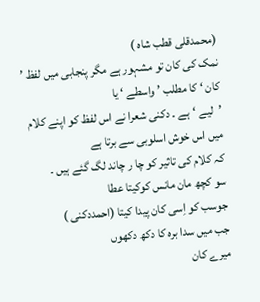(محمدقلی قطب شاہ )
نمک کی کان تو مشہور ہے مگر پنجابی میں لفظ ’ کان ‘ کا مطلب ’ واسطے ‘ یا
’لیے ‘ہے ۔ دکنی شعرا نے اس لفظ کو اپنے کلام میں اس خوش اسلوبی سے برتا ہے
کہ کلام کی تاثیر کو چا ر چاند لگ گئے ہیں ۔
سو کچھ مان مانس کوکیتا عطا
جوسب کو اِسی کان پیدا کیتا (احمددکنی )
جب میں سدا برہ کا دکھ دکھوں
میرے کان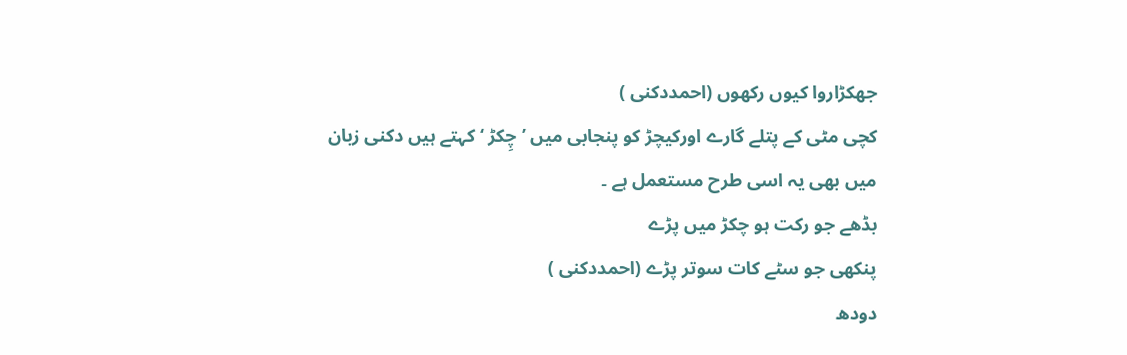جھکڑاروا کیوں رکھوں (احمددکنی )
کچی مٹی کے پتلے گارے اورکیچڑ کو پنجابی میں ’ چِکڑ ‘ کہتے ہیں دکنی زبان
میں بھی یہ اسی طرح مستعمل ہے ۔
بڈھے جو رکت ہو چکڑ میں پڑے
پنکھی جو سٹے کات سوتر پڑے (احمددکنی )
دودھ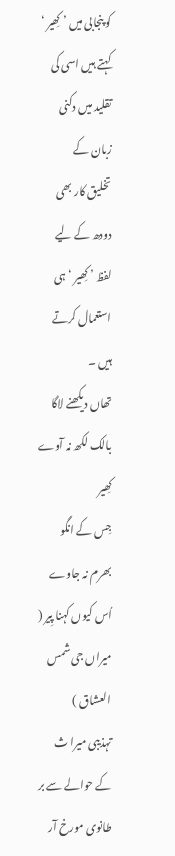کو پنجابی میں ’ کِھیر ‘ کہتے ہیں اسی کی تقلید میں دکنی زبان کے
تخلیق کار بھی دودھ کے لیے لفظ ’ کِھیر ‘ ہی استعمال کرتے ہیں ۔
تھاں دیکھنے لاگا بالک لکھ نہ آوے کِھیر
جِس کے انگو بھرم نہ جاوے اُس کیوں کہنا پِیر ( میراں جی شمس العشاق )
تہذیبی میرا ث کے حوالے سے بر طانوی مورخ آر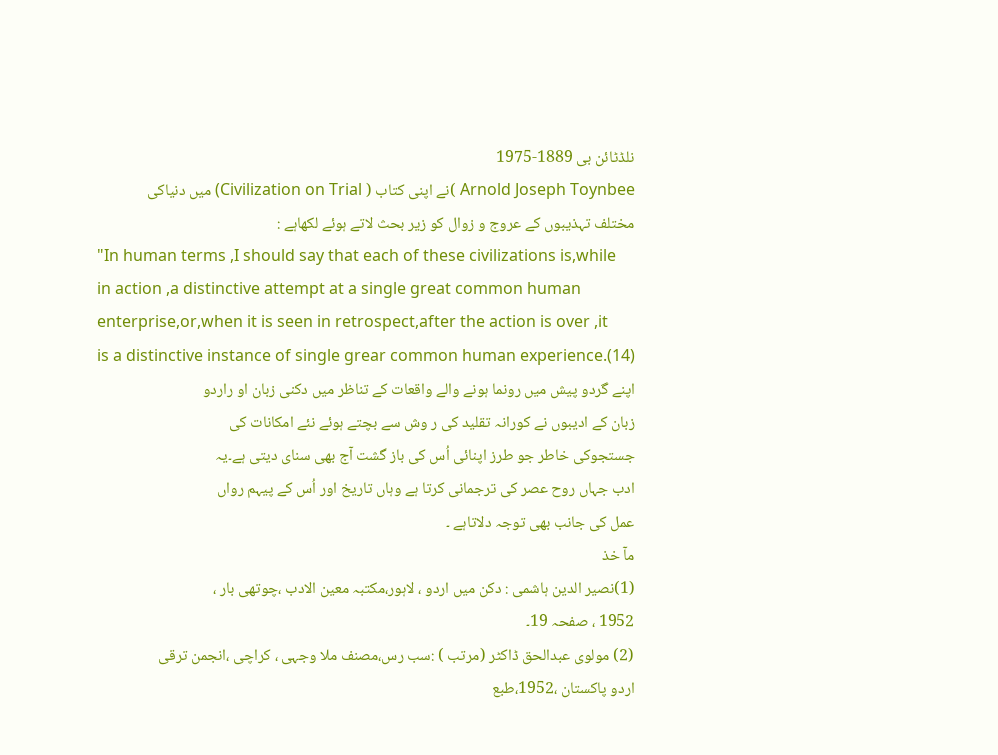نلڈٹائن بی 1889-1975
Arnold Joseph Toynbee )نے اپنی کتاب ( Civilization on Trial) میں دنیاکی
مختلف تہذیبوں کے عروج و زوال کو زیر بحث لاتے ہوئے لکھاہے :
"In human terms ,I should say that each of these civilizations is,while
in action ,a distinctive attempt at a single great common human
enterprise,or,when it is seen in retrospect,after the action is over ,it
is a distinctive instance of single grear common human experience.(14)
اپنے گردو پیش میں رونما ہونے والے واقعات کے تناظر میں دکنی زبان او راردو
زبان کے ادیبوں نے کورانہ تقلید کی ر وش سے بچتے ہوئے نئے امکانات کی
جستجوکی خاطر جو طرز اپنائی اُس کی باز گشت آج بھی سنای دیتی ہے۔یہ
ادب جہاں روح عصر کی ترجمانی کرتا ہے وہاں تاریخ اور اُس کے پیہم رواں
عمل کی جانب بھی توجہ دلاتاہے ۔
مآ خذ
(1)نصیر الدین ہاشمی : دکن میں اردو ، لاہور،مکتبہ معین الادب ،چوتھی بار ،
1952 ، صفحہ 19۔
(2) مولوی عبدالحق ڈاکٹر (مرتب ) :سب رس،مصنف ملا وجہی ، کراچی ،انجمن ترقی
اردو پاکستان ،1952،طبع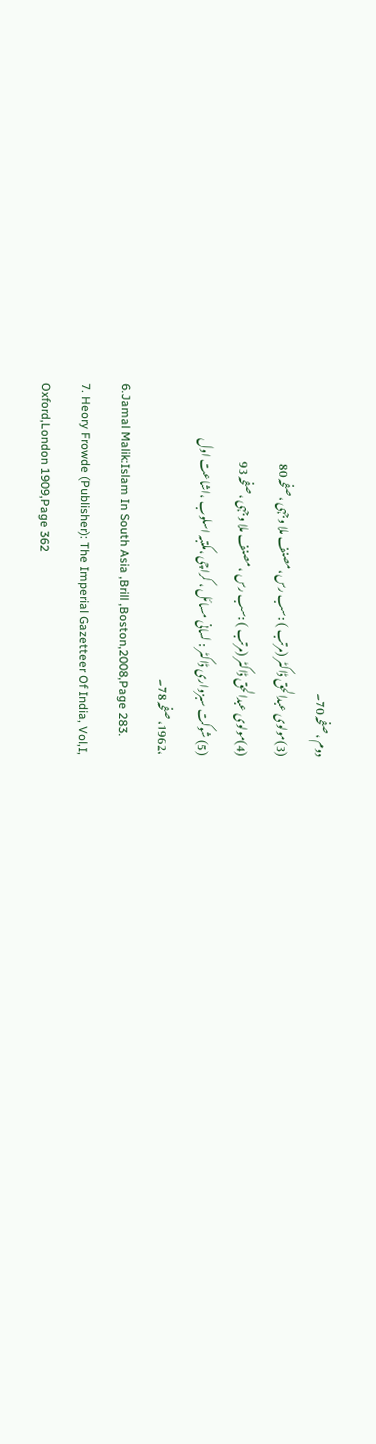دوم ،صفحہ 70۔
(3)مولوی عبدالحق ڈاکٹر (مرتب ) :سب رس، مصنف ملا وجہی ،صفحہ 80
(4)مولوی عبدالحق ڈاکٹر (مرتب ) :سب رس ، مصنف ملا وجہی ،صفحہ 93
(5) شوکت سبزواری ڈاکٹر : لسانی مسائل ، کراچی ،مکتبہ اسلوب ،اشاعت اول
،1962، صفحہ 78۔
6.Jamal Malik:Islam In South Asia ,Brill ,Boston,2008,Page 283.
7. Heory Frowde (Publisher): The Imperial Gazetteer Of India, Vol,I,
Oxford,London 1909,Page 362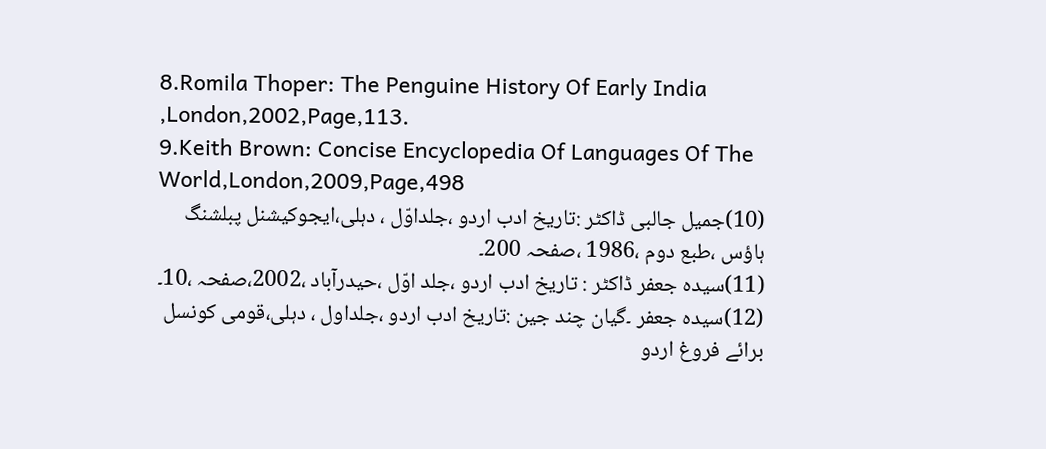8.Romila Thoper: The Penguine History Of Early India
,London,2002,Page,113.
9.Keith Brown: Concise Encyclopedia Of Languages Of The
World,London,2009,Page,498
(10)جمیل جالبی ڈاکٹر :تاریخ ادب اردو ،جلداوّل ، دہلی،ایجوکیشنل پبلشنگ
ہاؤس ،طبع دوم ،1986 ،صفحہ 200۔
(11)سیدہ جعفر ڈاکٹر : تاریخ ادب اردو ،جلد اوّل ،حیدرآباد ،2002،صفحہ ،10۔
(12)سیدہ جعفر ۔گیان چند جین :تاریخ ادب اردو ،جلداول ، دہلی،قومی کونسل
برائے فروغ اردو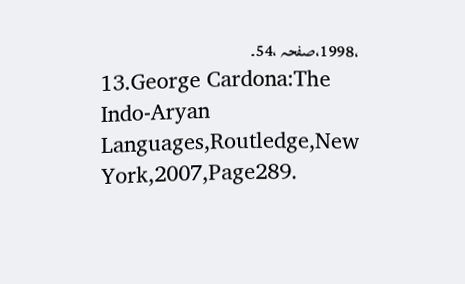،1998،صفحہ ،54۔
13.George Cardona:The Indo-Aryan Languages,Routledge,New
York,2007,Page289.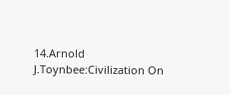14.Arnold J.Toynbee:Civilization On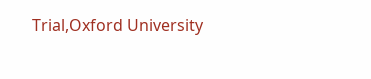Trial,Oxford University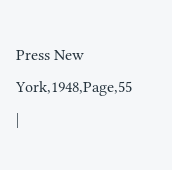Press New
York,1948,Page,55
|